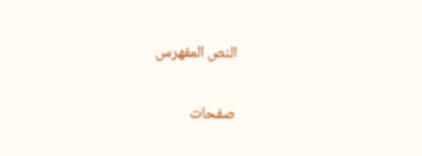النص المفهرس

صفحات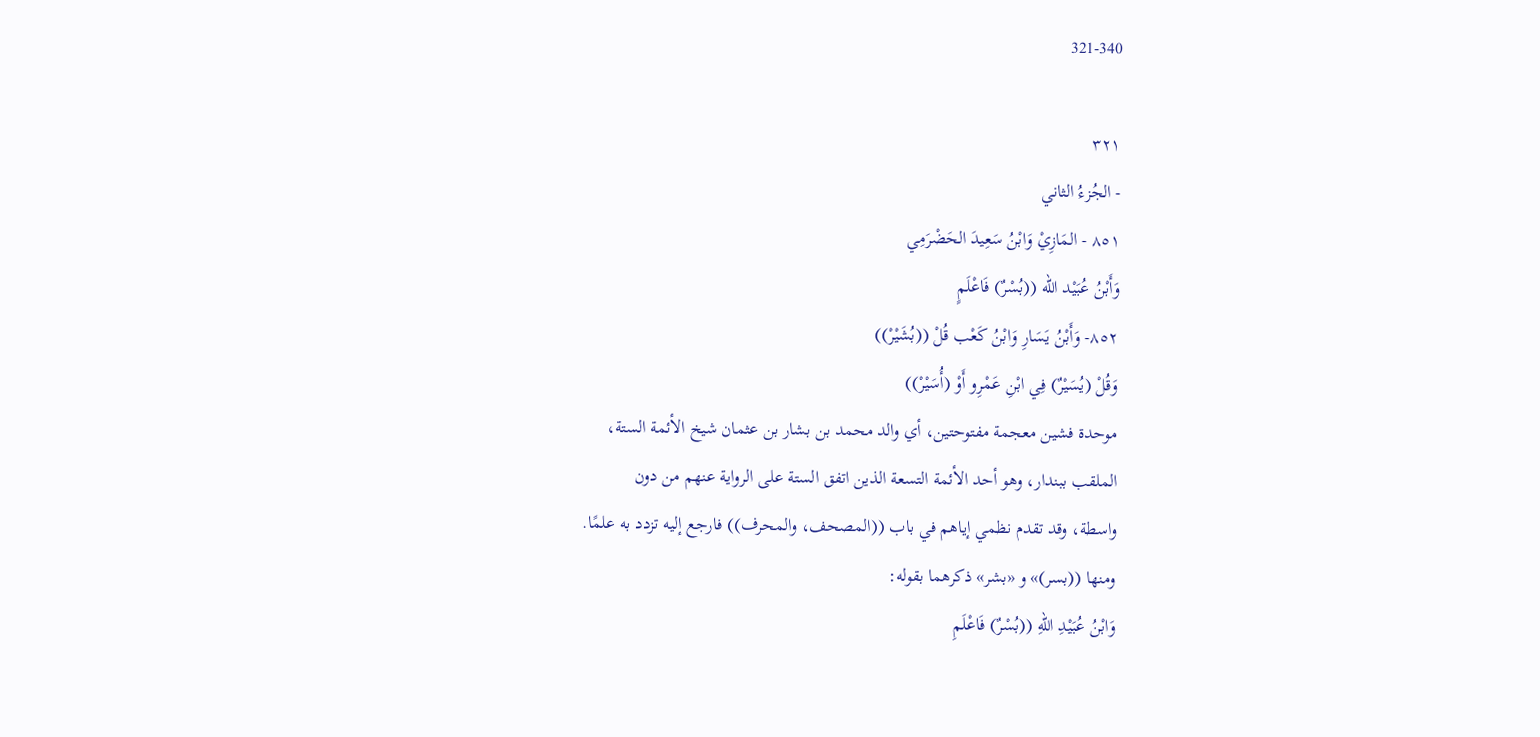321-340

٣٢١
- الجُزءُ الثاني
٨٥١ - المَازِيْ وَابْنُ سَعِيدَ الحَضْرَمِي
وَأَبْنُ عُبَيْد الله ((بُسْرٌ) فَاعْلَمٍ
٨٥٢- وَأَبْنُ يَسَارِ وَابْنُ كَعْب قُلْ ((بُشَيْرْ))
وَقُلْ (يُسَيْرٌ) فِي ابْنِ عَمْرِو أَوْ (أُسَيْرْ))
موحدة فشين معجمة مفتوحتين، أي والد محمد بن بشار بن عثمان شيخ الأئمة الستة،
الملقب ببندار، وهو أحد الأئمة التسعة الذين اتفق الستة على الرواية عنهم من دون
واسطة، وقد تقدم نظمي إياهم في باب ((المصحف، والمحرف)) فارجع إليه تزدد به علمًا.
ومنها ((بسر)» و «بشر» ذکرهما بقوله:
وَابْنُ عُبَيْدِ اللهِ ((بُسْرٌ) فَاعْلَمِ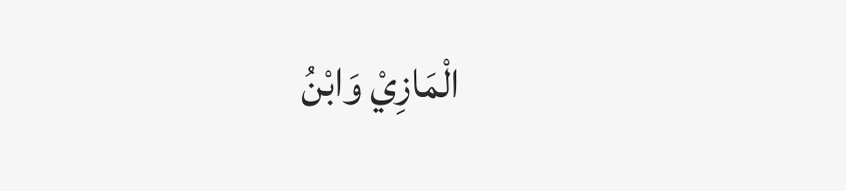الْمَازِيْ وَابْنُ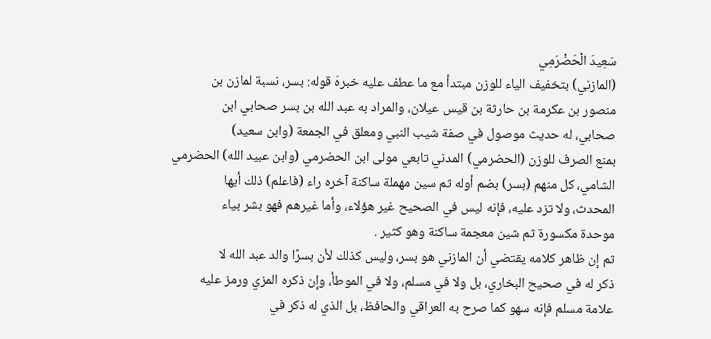سَعِيدَ الْحَضْرَمِي
(المازني) بتخفيف الياء للوزن مبتدأ مع ما عطف عليه خبرهَ قوله: بسر، نسبة لمازن بن
منصور بن عكرمة بن حارثة بن قيس عيلان، والمراد به عبد الله بن بسر صحابي ابن
صحابي، له حديث موصول في صفة شيب النبي ومعلق في الجمعة (وابن سعيد)
بمنع الصرف للوزن (الحضرمي) المدني تابعي مولى ابن الحضرمي (وابن عبيد الله) الحضرمي
الشامي، كل منهم (بسر) بضم أوله ثم سين مهملة ساكنة آخره راء (فاعلم) ذلك أيها
المحدث، ولا تزد عليه، فإنه ليس في الصحيح غير هؤلاء، وأما غيرهم فهو بشر بياء
موحدة مکسورة ثم شین معجمة ساکنة وهو کثیر .
ثم إن ظاهر كلامه يقتضي أن المازني هو بسر، وليس كذلك لأن بسرًا والد عبد الله لا
ذكر له في صحيح البخاري، بل ولا في مسلم، ولا في الموطأ، وإن ذكره المزي ورمز عليه
علامة مسلم فإنه سهو كما صرح به العراقي والحافظ، بل الذي له ذكر في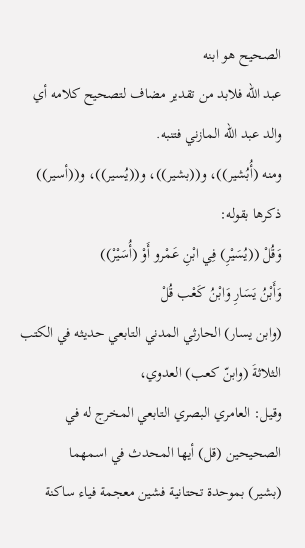الصحيح هو ابنه
عبد الله فلابد من تقدير مضاف لتصحيح كلامه أي والد عبد الله المازني فتنبه.
ومنه (أُبُشير))، و((بشير))، و((يُسير))، و((أسير)) ذكرها بقوله:
وَقُلْ ((يُسَيْرِ) فِي ابْنِ عَمْرو أَوْ (أُسَيْرْ))
وَأَبْنُ يَسَارِ وَابْنُ كَعْب قُلْ
(وابن يسار) الحارثي المدني التابعي حديثه في الكتب الثلاثةَ (وابنّ كعب) العدوي،
وقيل: العامري البصري التابعي المخرج له في الصحيحين (قل) أيها المحدث في اسمهما
(بشير) بموحدة تحتانية فشين معجمة فياء ساكنة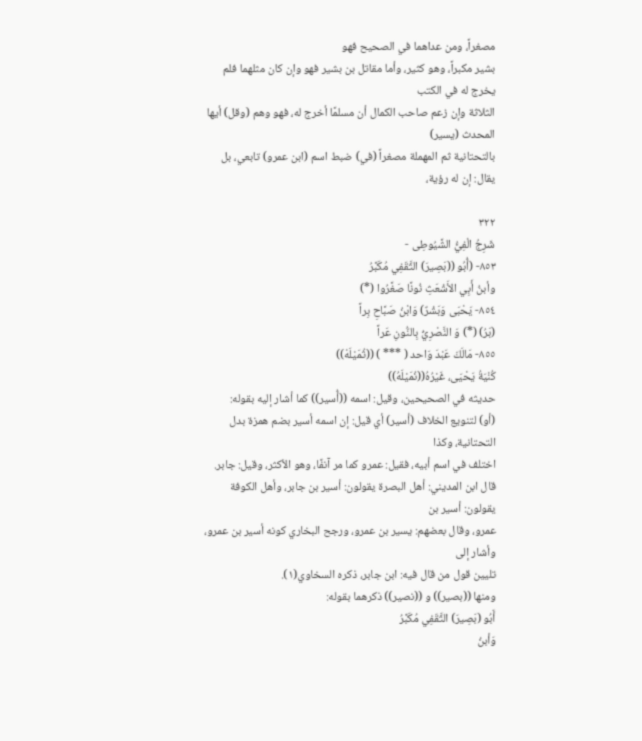مصغراً، ومن عداهما في الصحيح فهو
بشير مكبراً، وهو كثير، وأما مقاتل بن بشير فهو وإن كان مثلهما فلم يخرج له في الكتب
الثلاثة وإن زعم صاحب الكمال أن مسلمًا أخرج له، فهو وهم (وقل) أيها المحدث (يسير)
بالتحتانية ثم المهملة مصغراً (في) ضبط اسم (ابن عمرو) تابعي، بل يقال: إن له رؤية،

٣٢٢
شَرِجُ الْفِيَُّ الشَّيُوطِى -
٨٥٣- (أُبُو ((بَصِيرَ) الثَّقَفِي مُكَبَّرُ
وأبنُ أَبِي الأَشْعَثِ نُونًا صَغَّرُوا (*)
٨٥٤- يَحْبَى وَبَشْرٌ) وَابْنُ صَبَّاحِ بِراً
(بَرُ) (*) وَ النَّصْرِيُّ بِالنُّونِ عَراً
٨٥٥- مَالَكَ عَبْدَ وَاحد ( *** ) ((ثُمَيْلَهْ))
كُنْيَةُ يَحْيَى، غَيْرُهُ((نُمَيْلَهُ))
حديثه في الصحيحين، وقيل: اسمه ((أُسير)) كما أشار إليه بقوله:
(أو) لتنويع الخلاف (أسير) أي قيل: إن اسمه أسير بضم همزة بدل التحتانية، وكذا
اختلف في اسم أبيه، فقيل: عمرو كما مر آنفًا، وهو الأكثر، وقيل: جابر.
قال ابن المديني: أهل البصرة يقولون: أسير بن جابر، وأهل الكوفة يقولون: أسير بن
عمرو، وقال بعضهم: یسیر بن عمرو، ورجح البخاري كونه أسیر بن عمرو، وأشار إلى
تليين قول من قال فيه: ابن جابر، ذكره السخاوي(١).
ومنها ((بصير)) و ((نصير)) ذكرهما بقوله:
أَبُو (بَصِيرَ) الثَّقَفِي مُكَبَّرُ
وَأبنُ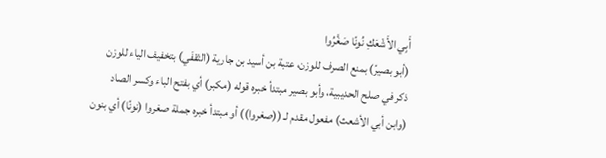أَبِي الأَشْعَكِ نُونًا صَغَّرُوا
(أبو بصيرً) بمنع الصرف للوزن، عتبة بن أسيد بن جارية (الثقفَي) بتخفيف الياء للوزن
ذكر في صلح الحديبية، وأبو بصير مبتدأ خبره قوله (مكبر) أي بفتح الباء وكسر الصاد
(وابن أبي الأشعث) مفعول مقدم لـ ((صغروا)) أو مبتدأ خبره جملة صغروا (نونًا) أي بنون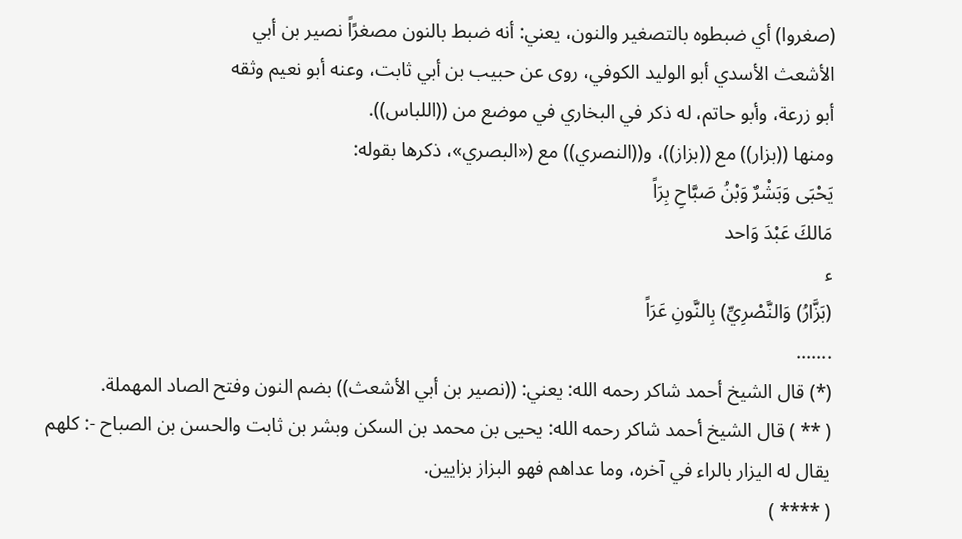(صغروا) أي ضبطوه بالتصغير والنون، يعني: أنه ضبط بالنون مصغرًاً نصير بن أبي
الأشعث الأسدي أبو الوليد الكوفي، روى عن حبيب بن أبي ثابت، وعنه أبو نعيم وثقه
أبو زرعة، وأبو حاتم، له ذكر في البخاري في موضع من ((اللباس)).
ومنها ((بزار)) مع ((بزاز))، و((النصري)) مع («البصري»، ذكرها بقوله:
يَحْبَى وَبَشْرٌ وَبْنُ صَبَّاحِ بِرَاً
مَالكَ عَبْدَ وَاحد
ء
(بَزَّارُ) وَالنَّصْرِيِّ) بِالنَّونِ عَرَاً
.......
(*) قال الشيخ أحمد شاكر رحمه الله: يعني: ((نصير بن أبي الأشعث)) بضم النون وفتح الصاد المهملة.
( ** ) قال الشيخ أحمد شاكر رحمه الله: يحيى بن محمد بن السكن وبشر بن ثابت والحسن بن الصباح -: كلهم
يقال له اليزار بالراء في آخره، وما عداهم فهو البزاز بزايين.
( **** )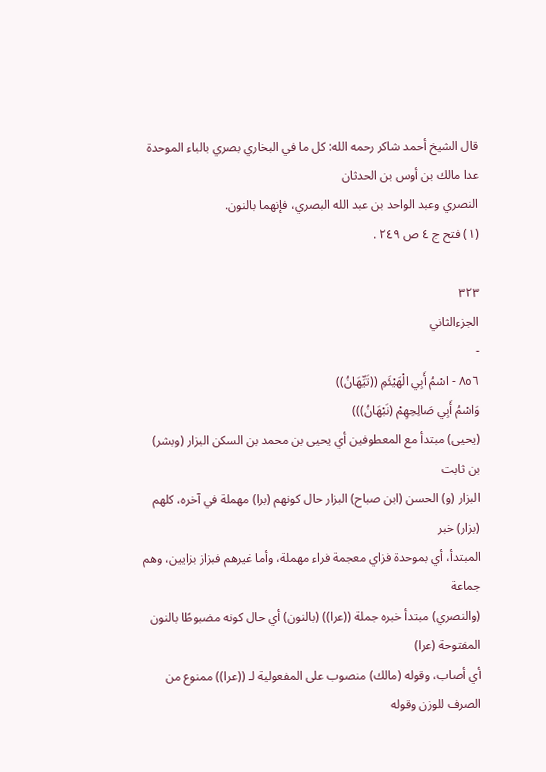قال الشيخ أحمد شاكر رحمه الله: كل ما في البخاري بصري بالباء الموحدة عدا مالك بن أوس بن الحدثان
النصري وعبد الواحد بن عبد الله البصري، فإنهما بالنون.
(١) فتح ج ٤ ص ٢٤٩ .

٣٢٣
الجزءالثاني
-
٨٥٦ - اسْمُ أَبِي الْهَيْئَمِ ((تَيِّهَانُ))
وَاسْمُ أَبِي صَالِحِهِمْ (نَبْهَانُ)))
(يحيى) مبتدأ مع المعطوفين أي يحيى بن محمد بن السكن البزار (وبشر) بن ثابت
البزار (و) الحسن (ابن صباح) البزار حال كونهم (برا) مهملة في آخره، كلهم (بزار) خبر
المبتدأ، أي بموحدة فزاي معجمة فراء مهملة، وأما غيرهم فبزاز بزايين، وهم جماعة
(والنصري) مبتدأ خبره جملة ((عرا)) (بالنون) أي حال كونه مضبوطًا بالنون المفتوحة (عرا)
أي أصاب، وقوله (مالك) منصوب على المفعولية لـ ((عرا)) ممنوع من الصرف للوزن وقوله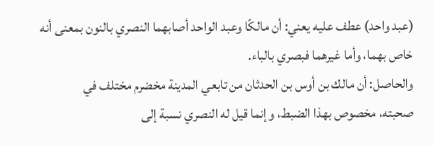(عبد واحد) عطف عليه يعني: أن مالكًا وعبد الواحد أصابهما النصري بالنون بمعنى أنه
خاص بهما، وأما غيرهما فبصري بالباء.
والحاصل: أن مالك بن أوس بن الحدثان من تابعي المدينة مخضرم مختلف في
صحبته، مخصوص بهذا الضبط، وإنما قيل له النصري نسبة إلى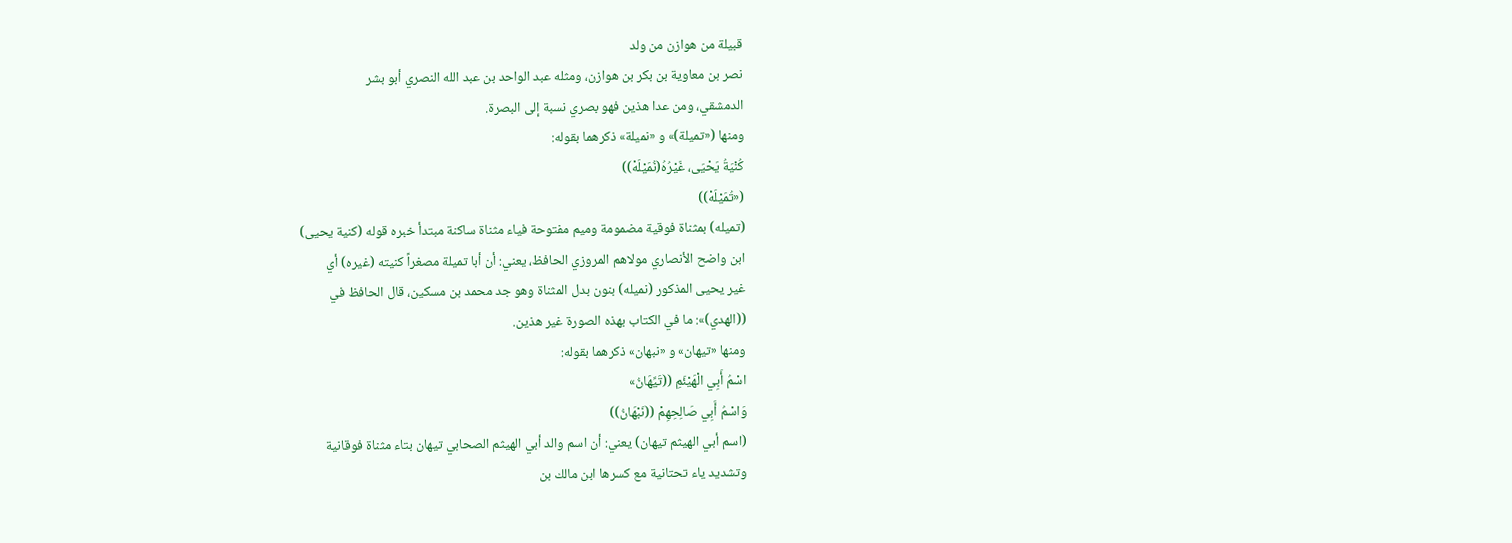قبيلة من هوازن من ولد
نصر بن معاوية بن بكر بن هوازن، ومثله عبد الواحد بن عبد الله النصري أبو بشر
الدمشقي، ومن عدا هذين فهو بصري نسبة إلى البصرة.
ومنها («تمیلة)» و «نمیلة» ذکرهما بقوله:
كُنْيَةُ يَحْيَى، غَيْرُهُ(نُمَيْلَهْ))
(«تُمَیْلَهْ))
(تميله) بمثناة فوقية مضمومة وميم مفتوحة فياء مثناة ساكنة مبتدأ خبره قوله (کنیة یحیی)
ابن واضح الأنصاري مولاهم المروزي الحافظ، يعني: أن أبا تميلة مصغراً كنيته (غيره) أي
غير يحيى المذكور (نميله) بنون بدل المثناة وهو جد محمد بن مسكين، قال الحافظ في
((الهدي)»: ما في الكتاب بهذه الصورة غير هذين.
ومنها «تیهان» و «نبهان» ذکرهما بقوله:
اسْمُ أَبِي الْهَيْئَمِ ((تَيِّهَانُ»
وَاسْمُ أَبِي صَالِحِهِمْ ((نَبْهَانُ))
(اسم أبي الهيثم تيهان) يعني: أن اسم والد أبي الهيثم الصحابي تيهان بتاء مثناة فوقانية
وتشديد ياء تحتانية مع كسرها ابن مالك بن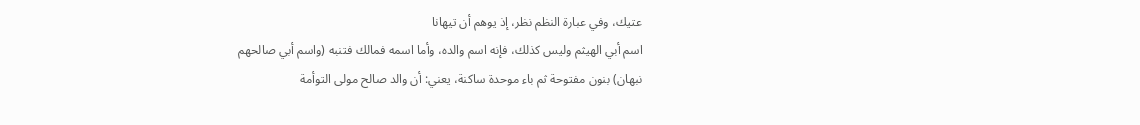عتيك، وفي عبارة النظم نظر، إذ يوهم أن تيهانا
اسم أبي الهيثم وليس كذلك، فإنه اسم والده، وأما اسمه فمالك فتنبه (واسم أبي صالحهم
نبهان) بنون مفتوحة ثم باء موحدة ساكنة، يعني: أن والد صالح مولى التوأمة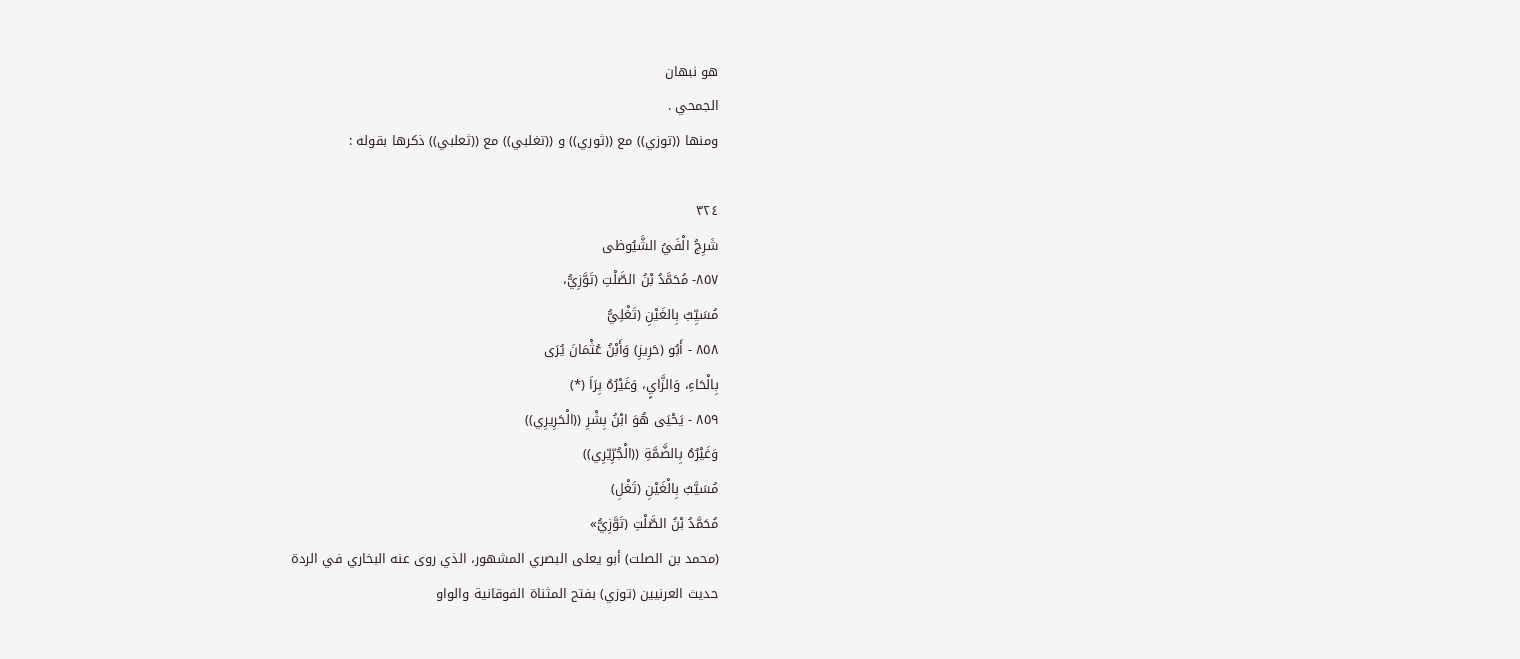هو نبهان
الجمحي .
ومنها ((توزي)) مع ((ثوري)) و ((تغلبي)) مع ((ثعلبي)) ذكرها بقوله :

٣٢٤
شَرِجُ الْفَيُ الشَّيُوظى
٨٥٧- مُحَمَّدُ بْنُ الصَّلْتِ (تَوَّزِيُّ،
مُسَيِّبٌ بِالغَيْنِ (تَغْلِيُّ
٨٥٨ - أَبُو (حَرِيزِ) وَأَبْنُ عُثْمَانَ يُرَى
بِالْحَاءِ، وَالزَّايٍ، وَغَيْرُهُ بِرَاَ (*)
٨٥٩ - يَحْيَى هُوَ ابْنُ بِشْرِ ((الْحَرِيرِي))
وَغَيْرُهُ بِالضَّمَّةِ ((الْجُرِّيّرِي))
مُسَيَّبٌ بِالْغَيْنِ (تَغْلِ)
مُحَمَّدُ بْنُ الصَّلْتِ (تَوَّزِيُّ»
(محمد بن الصلت) أبو يعلى البصري المشهور، الذي روى عنه البخاري في الردة
حديث العرنيين (توزي) بفتح المثناة الفوقانية والواو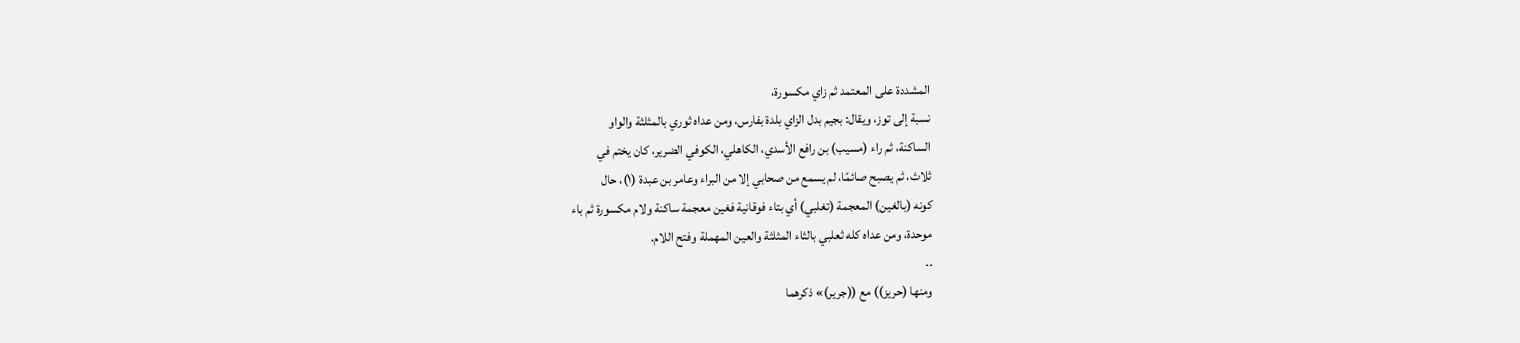المشددة على المعتمد ثم زاي مكسورة،
نسبة إلى توز، ويقال: بجيم بدل الزاي بلدة بفارس، ومن عداه ثوري بالمثلثة والواو
الساكنة، ثم راء (مسيب) بن رافع الأسدي، الكاهلي، الكوفي الضرير، كان يختم في
ثلاث، ثم يصبح صائمًا، لم يسمع من صحابي إلا من البراء وعامر بن عبدة (١)، حال
كونه (بالغين) المعجمة (تغلبي) أي بتاء فوقانية فغين معجمة ساكنة ولام مكسورة ثم باء
موحدة، ومن عداه كله ثعلبي بالثاء المثلثة والعين المهملة وفتح اللام.
۔۔
ومنها (حریز)) مع ((جریر)» ذکرهما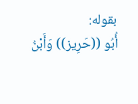بقوله:
أُبُو ((حَرِيز)) وَأَبْنُ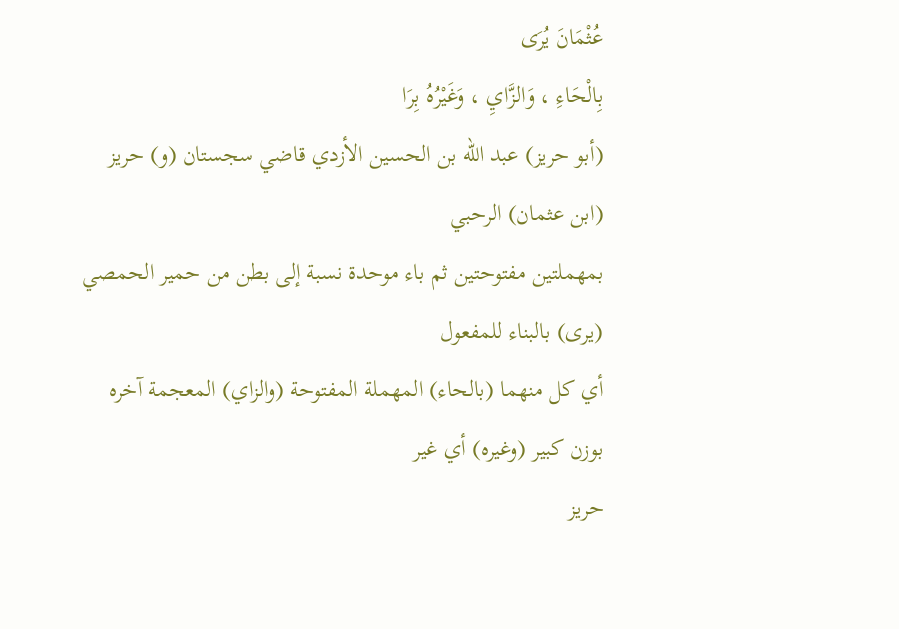عُثْمَانَ يُرَى
بِالْحَاءِ ، وَالزَّايِ ، وَغَيْرُهُ بِرَا
(أبو حريز) عبد الله بن الحسين الأزدي قاضي سجستان (و) حريز (ابن عثمان) الرحبي
بمهملتين مفتوحتين ثم باء موحدة نسبة إلى بطن من حمير الحمصي (يرى) بالبناء للمفعول
أي كل منهما (بالحاء) المهملة المفتوحة (والزاي) المعجمة آخره بوزن كبير (وغيره) أي غير
حريز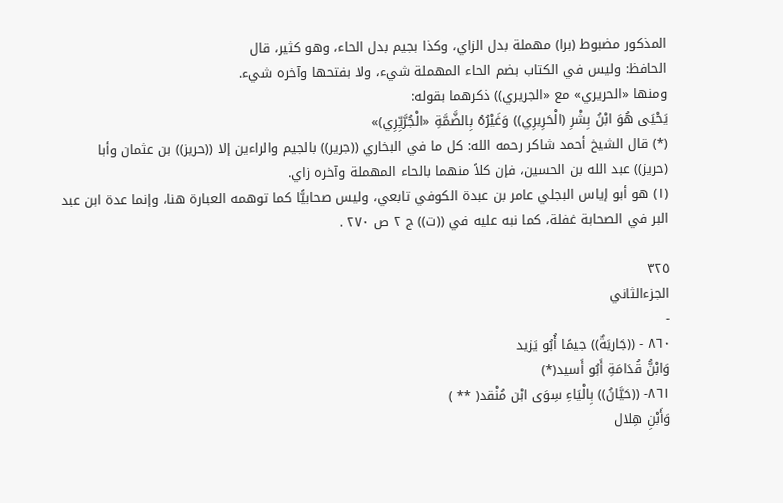المذكور مضبوط (برا) مهملة بدل الزاي، وكذا بجيم بدل الحاء، وهو كثير، قال
الحافظ: وليس في الكتاب بضم الحاء المهملة شيء، ولا بفتحها وآخره شيء.
ومنها «الحريري» مع «الجريري)) ذكرهما بقوله:
يَحْيَى هُوَ ابْنُ بِشْرِ (الْحَرِيرِي)) وَغَيْرُهُ بِالضَّمَّةِ «الْجُرَّيِّرِي)»
(*) قال الشيخ أحمد شاكر رحمه الله: كل ما في البخاري ((جرير)) بالجيم والراءين إلا ((حريز)) بن عثمان وأبا
(حريز)) عبد الله بن الحسين، فإن كلاً منهما بالحاء المهملة وآخره زاي.
(١) هو أبو إياس البجلي عامر بن عبدة الكوفي تابعي، وليس صحابيًّا كما توهمه العبارة هنا، وإنما عدة ابن عبد
البر في الصحابة غفلة، كما نبه عليه في ((ت)) ج ٢ ص ٢٧٠ .

٣٢٥
الجزءالثاني
-
٨٦٠ - ((جَاريَةٌ)) جيمًا أُبُو يَزيد
وَابْنُّ قُدَامَةِ أَبُو أَسيد(*)
٨٦١- ((حَيَّانُ)) بِالْيَاءِ سِوَى ابْن مُنْقد( ** )
وَأَبْنِ هِلال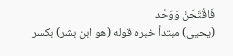فَاقْتَحَنْ وَوَحْد
(يحيى) مبتدأ خبره قوله (هو ابن بشر) بكسر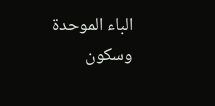الباء الموحدة وسكون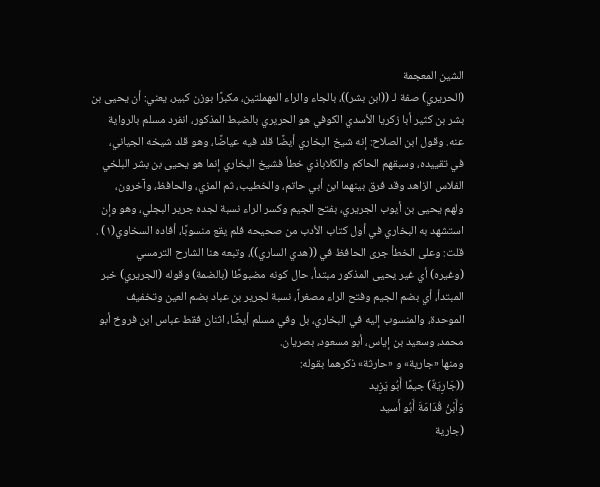الشين المعجمة
(الحريري) صفة لـ ((ابن بشر))، بالجاء والراء المهملتين، مكبرًا بوزن كبير، يعني: أن يحيى بن
بشر بن كثير أبا زكريا الأسدي الكوفي هو الحريري بالضبط المذكور، انفرد مسلم بالرواية
عنه. وقول ابن الصلاح: إنه شيخ البخاري أيضًا قلد فيه عياضًا، وهو قلد شيخه الجياني،
في تقييده، وسبقهم الحاكم والكلاباذي خطأ فشيخ البخاري إنما هو يحيى بن بشر البلخي
الفلاس الزاهد وقد فرق بينهما ابن أبي حاتم، والخطيب، ثم المزي، والحافظ، وآخرون،
ولهم يحيى بن أيوب الجريري، بفتح الجيم وكسر الراء نسبة لجده جرير البجلي، وهو وإن
استشهد به البخاري في أول كتاب الأدب من صحيحه فلم يقع منسوبًا، أفاده السخاوي(١) .
قلت: وعلى الخطأ جرى الحافظ في ((هدي الساري))، وتبعه هنا الشارح الترمسي
(وغيره) أي غير يحيى المذكور مبتدأ، حال كونه مضبوطًا (بالضمة) وقوله (الجريري) خبر
المبتدأ، أي بضم الجيم وفتح الراء مصغراً، نسبة لجرير بن عباد بضم العين وتخفيف
الموحدة، والمنسوب إليه في البخاري، بل وفي مسلم أيضًا، اثنان فقط عباس ابن فروخ أبو
محمد، وسعید بن إیاس، أبو مسعود، بصریان.
ومنها «جارية» و «حارثة» ذکرهما بقوله:
((جَارِيَةٌ) جيمًا أَبُو يَزِيد
وَأَبْنُ قُدَامَةَ أَبُو أَسيد
(جارية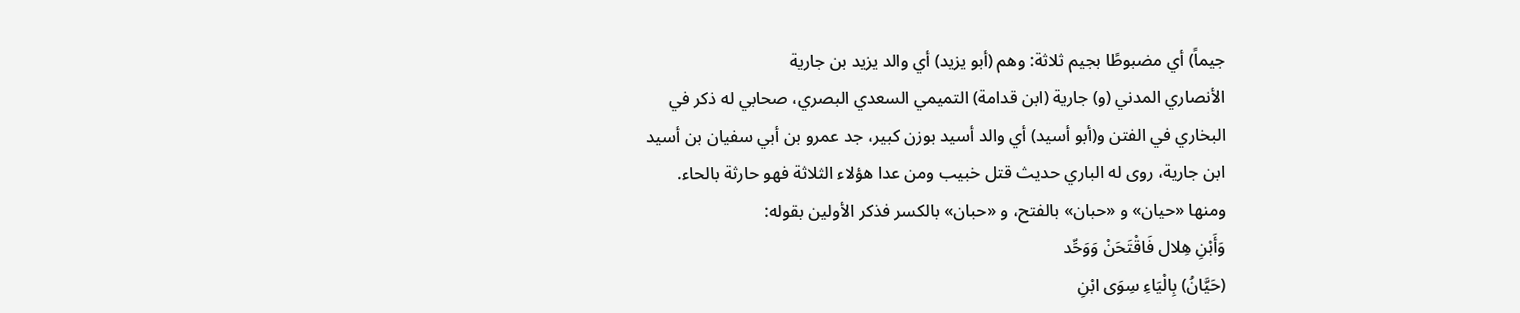جيماً) أي مضبوطًا بجيم ثلاثة: وهم (أبو يزيد) أي والد يزيد بن جارية
الأنصاري المدني (و) جارية (ابن قدامة) التميمي السعدي البصري، صحابي له ذكر في
البخاري في الفتن و(أبو أسيد) أي والد أسيد بوزن كبير، جد عمرو بن أبي سفيان بن أسيد
ابن جارية، روى له الباري حديث قتل خبيب ومن عدا هؤلاء الثلاثة فهو حارثة بالحاء.
ومنها «حیان» و «حبان» بالفتح، و «حبان» بالکسر فذكر الأولين بقوله:
وَأَبْنِ هِلال فَاقْتَحَنْ وَوَحِّد
(حَيَّانُ) بِالْيَاءِ سِوَى ابْنِ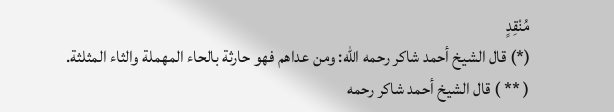مُنْقِدٍ
(*) قال الشيخ أحمد شاكر رحمه الله: ومن عداهم فهو حارثة بالحاء المهملة والثاء المثلثة.
( ** ) قال الشيخ أحمد شاكر رحمه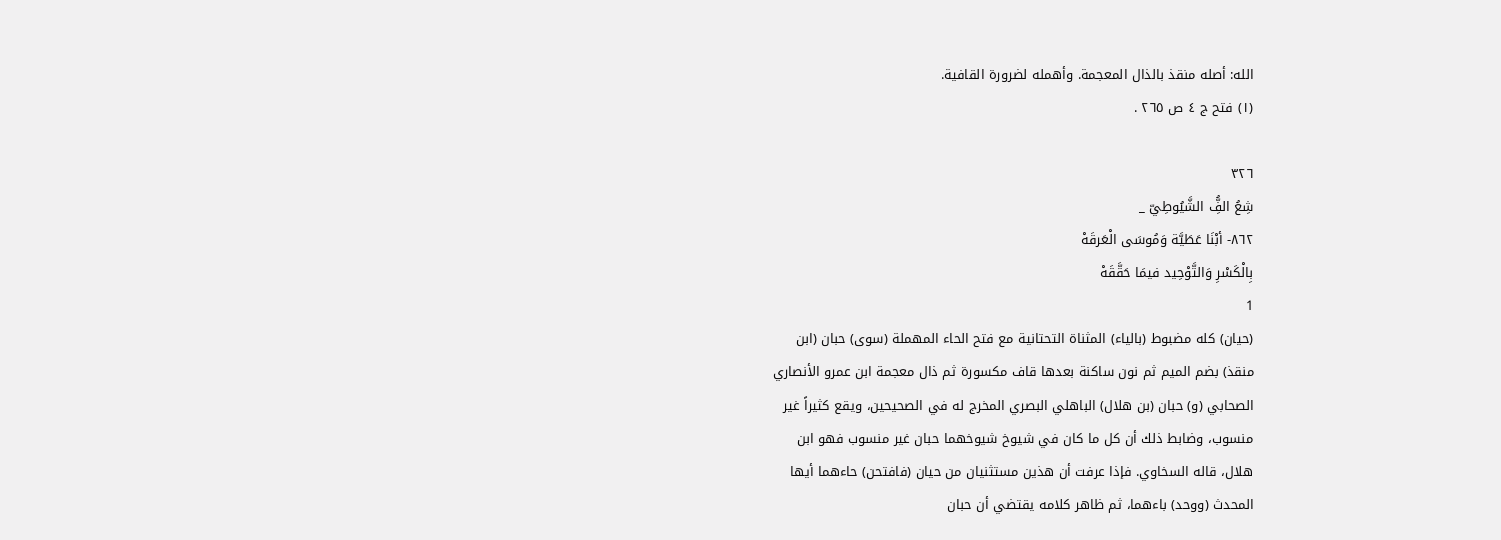الله: أصله منقذ بالذال المعجمة. وأهمله لضرورة القافية.
(١) فتح ج ٤ ص ٢٦٥ .

٣٢٦
شِعُ الفُِّ الشَّيُوطِيّ _
٨٦٢- أبْنَا عَطَيَّة وَمُوسَى الْعَرقَهْ
بِالْكَسْرِ وَالتَّوْحِيد فيمَا حَقَّقَهْ
1
(حيان) كله مضبوط (بالياء) المثناة التحتانية مع فتح الحاء المهملة (سوى) حبان (ابن
منقذ) بضم الميم ثم نون ساكنة بعدها قاف مكسورة ثم ذال معجمة ابن عمرو الأنصاري
الصحابي (و) حبان (بن هلال) الباهلي البصري المخرج له في الصحيحين، ويقع كثيراً غير
منسوب، وضابط ذلك أن كل ما كان في شيوخ شيوخهما حبان غير منسوب فهو ابن
هلال، قاله السخاوي. فإذا عرفت أن هذين مستثنيان من حيان (فافتحن) حاءهما أيها
المحدث (ووحد) باءهما، ثم ظاهر كلامه يقتضي أن حبان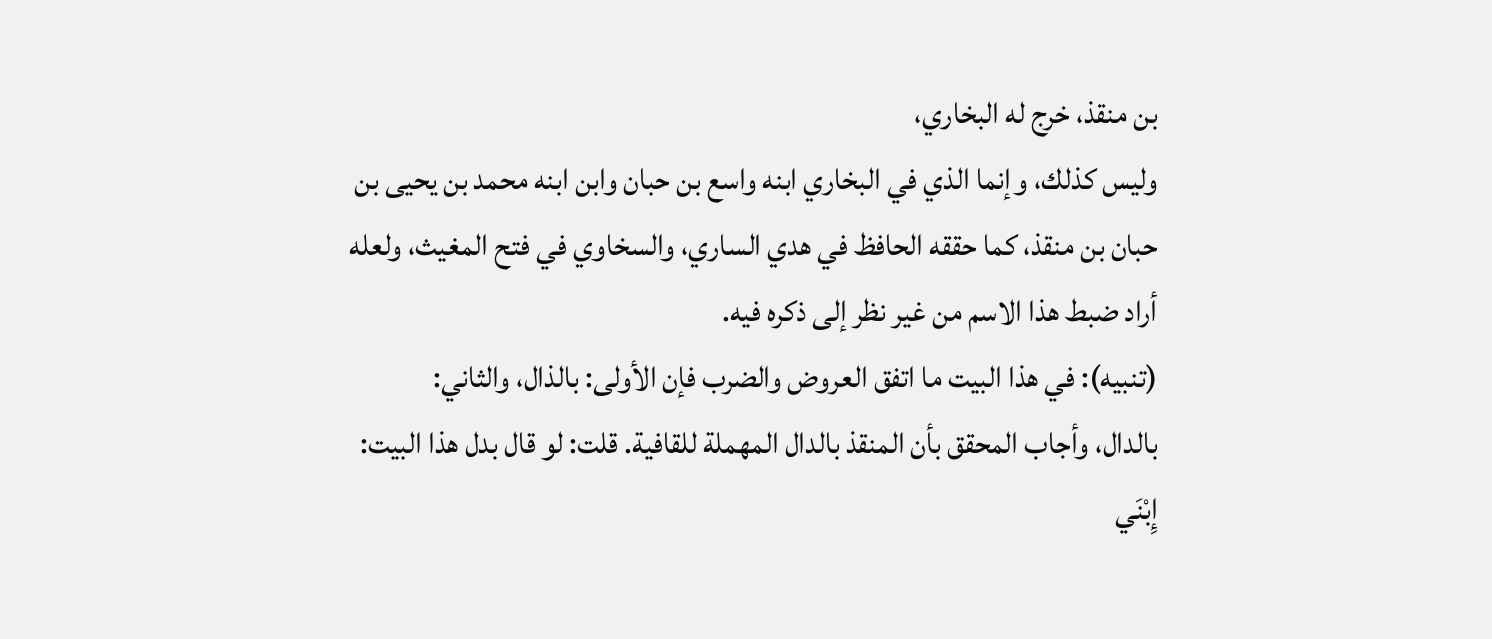بن منقذ، خرج له البخاري،
وليس كذلك، وإنما الذي في البخاري ابنه واسع بن حبان وابن ابنه محمد بن يحيى بن
حبان بن منقذ، كما حققه الحافظ في هدي الساري، والسخاوي في فتح المغيث، ولعله
أراد ضبط هذا الاسم من غير نظر إلى ذكره فيه.
(تنبيه): في هذا البيت ما اتفق العروض والضرب فإن الأولى: بالذال، والثاني:
بالدال، وأجاب المحقق بأن المنقذ بالدال المهملة للقافية. قلت: لو قال بدل هذا البيت:
إِبْنَي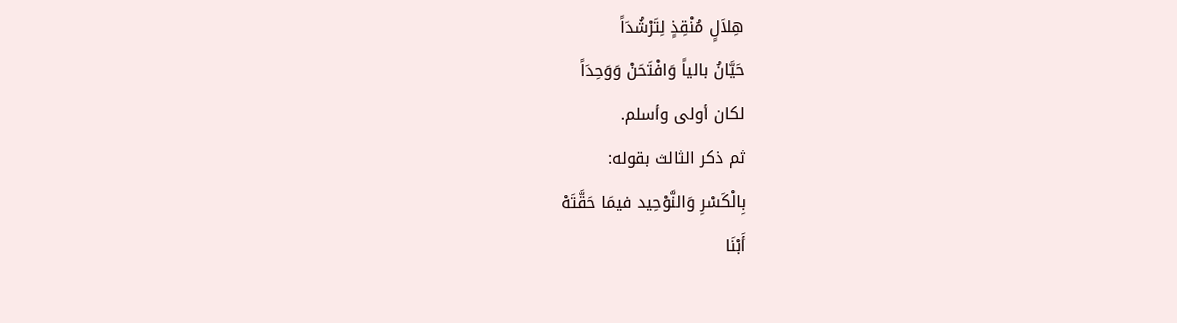هِلاَلٍ مُنْقِذٍ لِتَرْشُدَاً
حَيَّانُ بالياً وَافْتَحَنْ وَوَحِدَاً
لکان أولی وأسلم.
ثم ذکر الثالث بقوله:
بِالْكَسْرِ وَالنَّوْحِيد فيمَا حَقَّتَهْ
أَبْنَا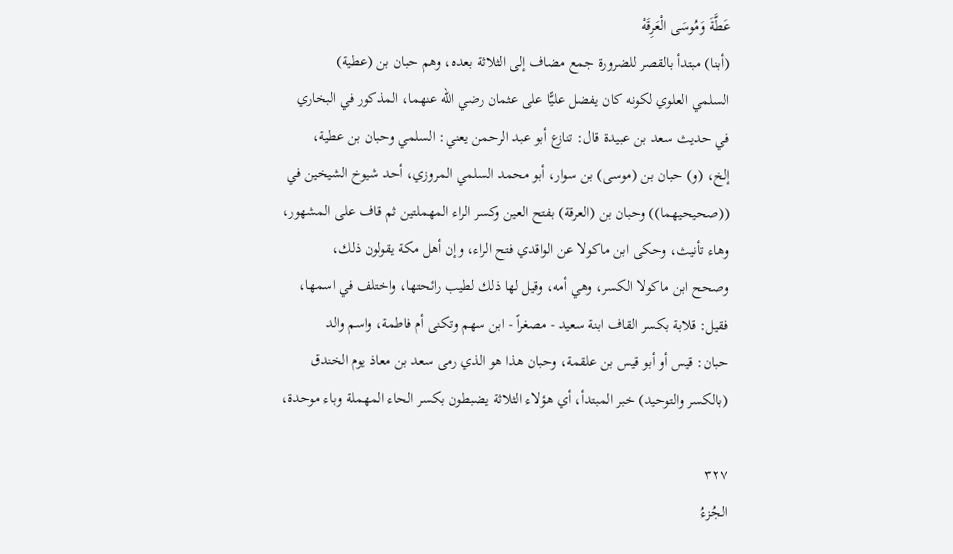عَطَّةَ وَمُوسَى الْعَرِقَهْ
(أبنا) مبتدأ بالقصر للضرورة جمع مضاف إلى الثلاثة بعده، وهم حبان بن (عطية)
السلمي العلوي لكونه كان يفضل عليًّا على عثمان رضي الله عنهما، المذكور في البخاري
في حديث سعد بن عبيدة قال: تنازع أبو عبد الرحمن يعني: السلمي وحبان بن عطية،
إلخ، (و) حبان بن (موسى) بن سوار، أبو محمد السلمي المروزي، أحد شيوخ الشيخين في
((صحيحيهما)) وحبان بن (العرقة) بفتح العين وکسر الراء المهملتين ثم قاف على المشهور،
وهاء تأنيث، وحكى ابن ماكولا عن الواقدي فتح الراء، وإن أهل مكة يقولون ذلك،
وصحح ابن ماكولا الكسر، وهي أمه، وقيل لها ذلك لطيب رائحتها، واختلف في اسمها،
فقيل: قلابة بكسر القاف ابنة سعيد - مصغراً - ابن سهم وتكنى أم فاطمة، واسم والد
حبان: قيس أو أبو قيس بن علقمة، وحبان هذا هو الذي رمى سعد بن معاذ يوم الخندق
(بالكسر والتوحيد) خبر المبتدأ، أي هؤلاء الثلاثة يضبطون بكسر الحاء المهملة وباء موحدة،

٣٢٧
الجُزءُ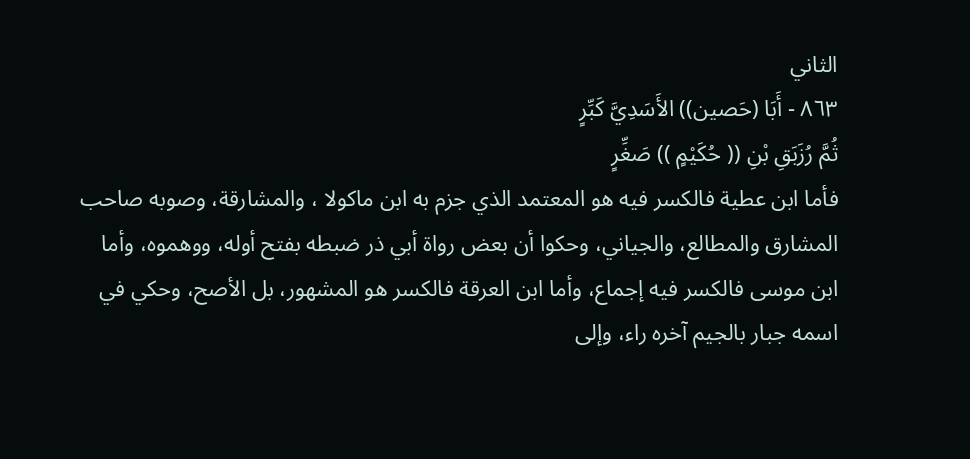الثاني
٨٦٣ - أَبَا (حَصين)) الأَسَدِيَّ كَبِّرٍ
ثُمَّ رُزَبَقِ بْنِ (( حُكَيْمٍ )) صَغِّرٍ
فأما ابن عطية فالكسر فيه هو المعتمد الذي جزم به ابن ماكولا ، والمشارقة، وصوبه صاحب
المشارق والمطالع، والجياني، وحكوا أن بعض رواة أبي ذر ضبطه بفتح أوله، ووهموه، وأما
ابن موسى فالكسر فيه إجماع، وأما ابن العرقة فالكسر هو المشهور، بل الأصح، وحكي في
اسمه جبار بالجيم آخره راء، وإلى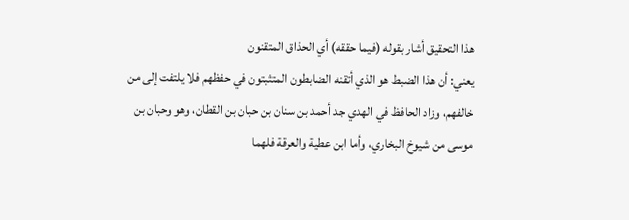هذا التحقيق أشار بقوله (فيما حققه) أي الحذاق المتقنون
يعني: أن هذا الضبط هو الذي أتقنه الضابطون المتثبتون في حفظهم فلا يلتفت إلى من
خالفهم، وزاد الحافظ في الهدي جد أحمد بن سنان بن حبان بن القطان، وهو وحبان بن
موسى من شيوخ البخاري، وأما ابن عطية والعرقة فلهما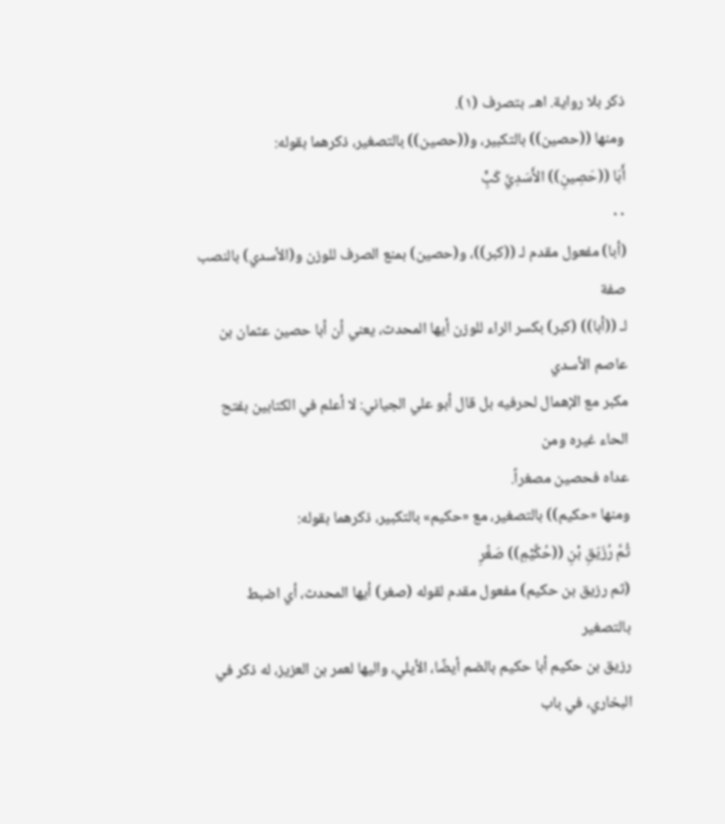ذكر بلا رواية. اهـ. بتصرف (١).
ومنها ((حصين)) بالتكبير، و((حصين)) بالتصغير، ذكرهما بقوله:
أَبَا ((حَصِينِ)) الأَسَدِيَّ كَبٍِّ
٠٠
(أبا) مفعول مقدم لـ ((كبر))، و(حصين) بمنع الصرف للوزن و(الأسدي) بالنصب صفة
لـ ((أبا)) (كبر) بكسر الراء للوزن أيها المحدث، يعني أن أبا حصين عثمان بن عاصم الأسدي
مكبر مع الإهمال لحرفيه بل قال أبو علي الجياني: لا أعلم في الكتابين بفتح الحاء غيره ومن
عداه فحصين مصغراً.
ومنها «حکیم)) بالتصغیر، مع «حکیم» بالتکبیر، ذکرهما بقوله:
ثُمَّ رُزَيّقِ بْنِ ((حُكَّيْمِ)) صَغِّرِ
(ثم رزيق بن حكيم) مفعول مقدم لقوله (صغر) أيها المحدث، أي اضبط بالتصغير
رزيق بن حكيم أبا حكيم بالضم أيضًا، الأيلي، واليها لعمر بن العزيز، له ذكر في
البخاري، في باب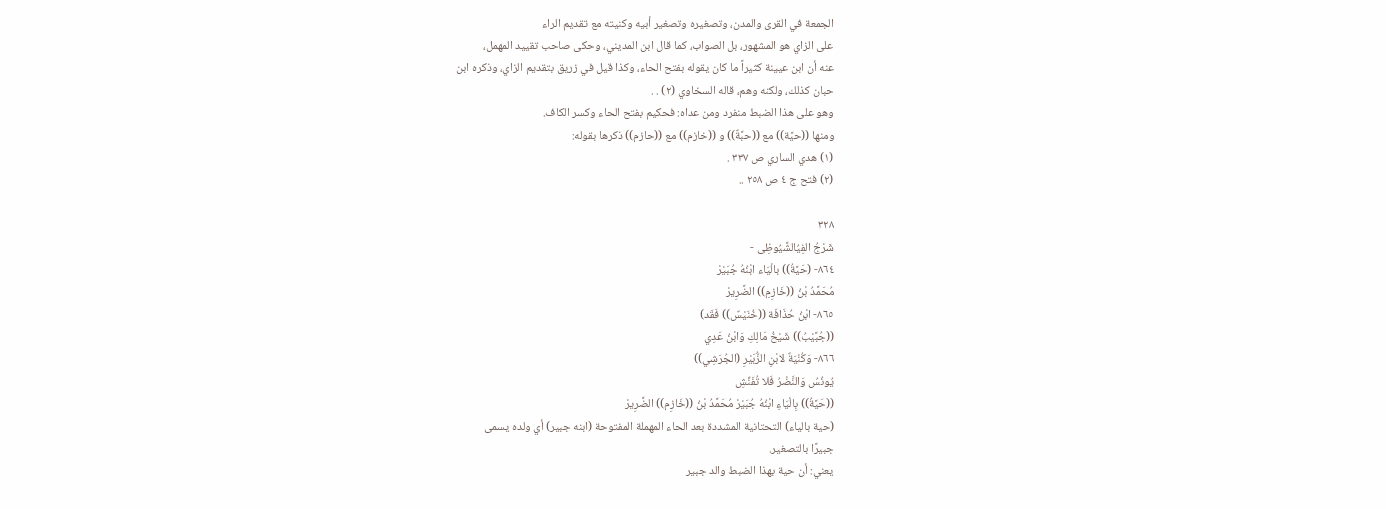الجمعة في القرى والمدن، وتصغيره وتصغير أبيه وكنيته مع تقديم الراء
على الزاي هو المشهور، بل الصواب، كما قال ابن المديني، وحكى صاحب تقييد المهمل،
عنه أن ابن عيينة كثيراً ما كان يقوله بفتح الحاء، وكذا قيل في زريق بتقديم الزاي، وذكره ابن
حبان كذلك، ولکنه وهم، قاله السخاوي (٢) . .
وهو على هذا الضبط منفرد ومن عداه: فحكيم بفتح الحاء وكسر الكاف.
ومنها ((حيَّة)) مع ((حبَّةٌ)) و ((خازم)) مع ((حازم)) ذكرها بقوله:
(١) هدي الساري ص ٣٣٧ .
(٢) فتح ج ٤ ص ٢٥٨ ..

٣٢٨
شَرْجُ الفِيُالشَّيُوظِى -
٨٦٤- (حَيَّةُ)) بالْيَاء ابْنُهُ جُبَيْرْ
مُحَمَّدُ بْنُ ((خَازِمِ)) الضَّرِيرْ
٨٦٥- ابْنُ حُذَافَة ((خُنَيْسٌ)) فَقَد)
((جُبَّيْبُ)) شَيْخُ مَالِكِ وَابْنُ عَدِي
٨٦٦- وَكُنْيَةٌ لابْنِ الزُّبَيْرِ (الجُرَشِي))
يُونُسُ وَالنَّضْرُ فَلا تُفَنِّشِ
((حَيَّةُ)) بِالْيَاءِ ابْنُهُ جُبَيْرْ مُحَمَّدُ بْنُ ((خَازِم)) الضَّرِيرْ
(حية بالياء) التحتانية المشددة بعد الحاء المهملة المفتوحة (ابنه جبير) أي ولده یسمی
جبيرًا بالتصغير.
يعني: أن حية بهذا الضبط والد جبير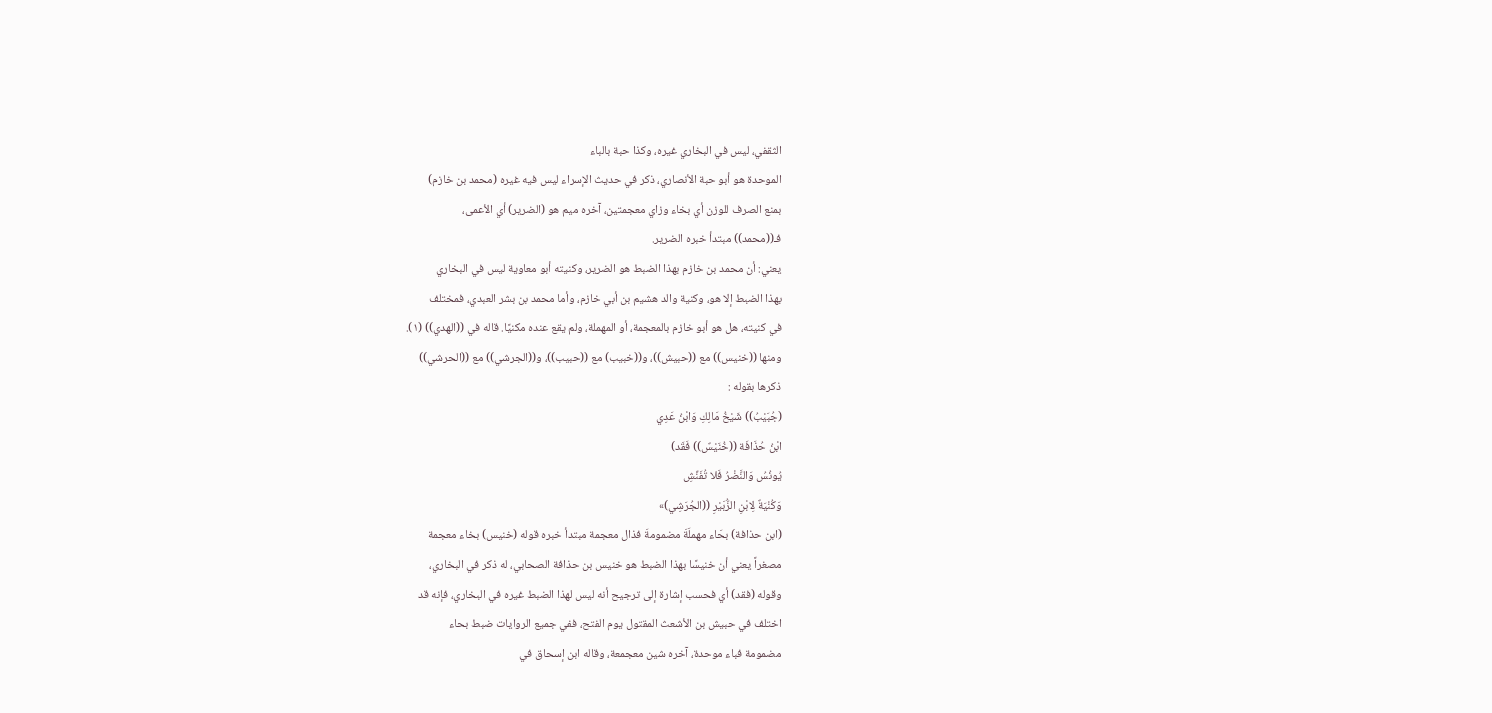الثقفي، ليس في البخاري غيره، وكذا حبة بالباء
الموحدة هو أبو حبة الأنصاري، ذكر في حديث الإسراء ليس فيه غيره (محمد بن خازم)
بمنع الصرف للوزن أي بخاء وزاي معجمتين، آخره ميم هو (الضرير) أي الأعمى،
فـ((محمد)) مبتدأ خبره الضرير.
يعني: أن محمد بن خازم بهذا الضبط هو الضرير، وكنيته أبو معاوية ليس في البخاري
بهذا الضبط إلا هو، وكنية والد هشيم بن أبي خازم، وأما محمد بن بشر العبدي، فمختلف
في كنيته، هل هو أبو خازم بالمعجمة، أو المهملة، ولم يقع عنده مكنيًا. قاله في ((الهدي)) (١).
ومنها ((خنيس)) مع ((حبيش))، و((خبيب) مع ((حبيب))، و((الجرشي)) مع ((الحرشي))
ذكرها بقوله :
(جُبَيْبُ)) شَيْخُ مَالِكِ وَابْنُ عَدِي
ابْنُ حُذَافَة ((خُنَيْسٌ)) فَقَد)
يُونُسُ وَالنَّضْرُ فَلا تُفَنِّشِ
وَكُنْيَةٌ لِابْنِ الزُّبَيْرِ ((الجُرَشِي)»
(ابن حذافة) بحَاء مهملَةَ مضمومةَ فذال معجمة مبتدأ خبره قوله (خنيس) بخاء معجمة
مصغراً يعني أن خنيسًا بهذا الضبط هو خنيس بن حذافة الصحابي، له ذكر في البخاري،
وقوله (فقد) أي فحسب إشارة إلى ترجيح أنه ليس لهذا الضبط غيره في البخاري، فإنه قد
اختلف في حبيش بن الأشعث المقتول يوم الفتح، ففي جميع الروايات ضبط بحاء
مضمومة فباء موحدة، آخره شین معجمعة، وقاله ابن إسحاق في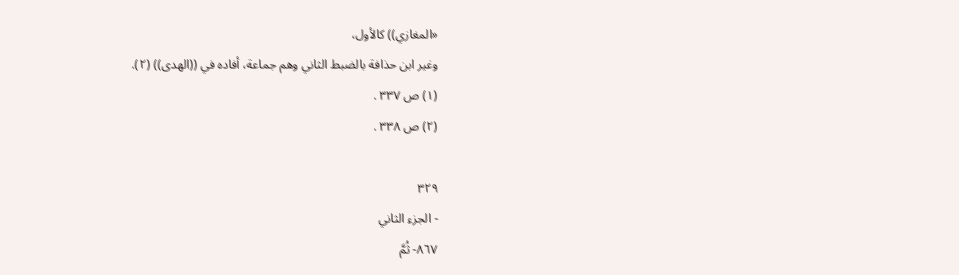«المغازي)) کالأول،
وغير ابن حذافة بالضبط الثاني وهم جماعة، أفاده في ((الهدى)) (٢).
(١) ص ٣٣٧ .
(٢) ص ٣٣٨ .

٣٢٩
- الجزء الثاني
٨٦٧- ثُمَّ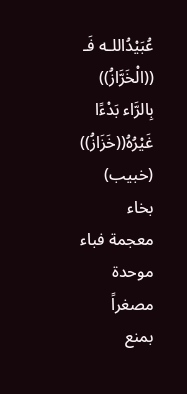عُبَيْدُاللـه فَـ ((الْخَرَّازُ))
بِالرَّاء بَدْءًا غَيْرُهُ((خَزَازُ))
(خبيب) بخاء معجمة فباء موحدة مصغراً بمنع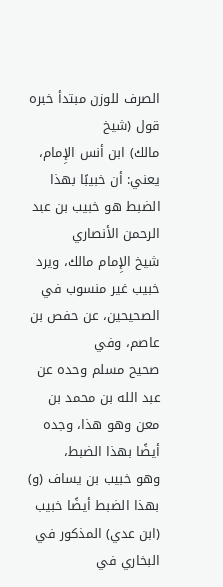الصرف للوزن مبتدأ خبره قول (شيخ
مالك) ابن أنس الإِمام، يعني: أن خبيبًا بهذا الضبط هو خبيب بن عبد الرحمن الأنصاري
شيخ الإِمام مالك، ويرد خبيب غير منسوب في الصحيحين، عن حفص بن عاصم، وفي
صحيح مسلم وحده عن عبد الله بن محمد بن معن وهو هذا، وجده أيضًا بهذا الضبط،
وهو خبيب بن يساف (و) بهذا الضبط أيضًا خبيب (ابن عدي) المذكور في البخاري في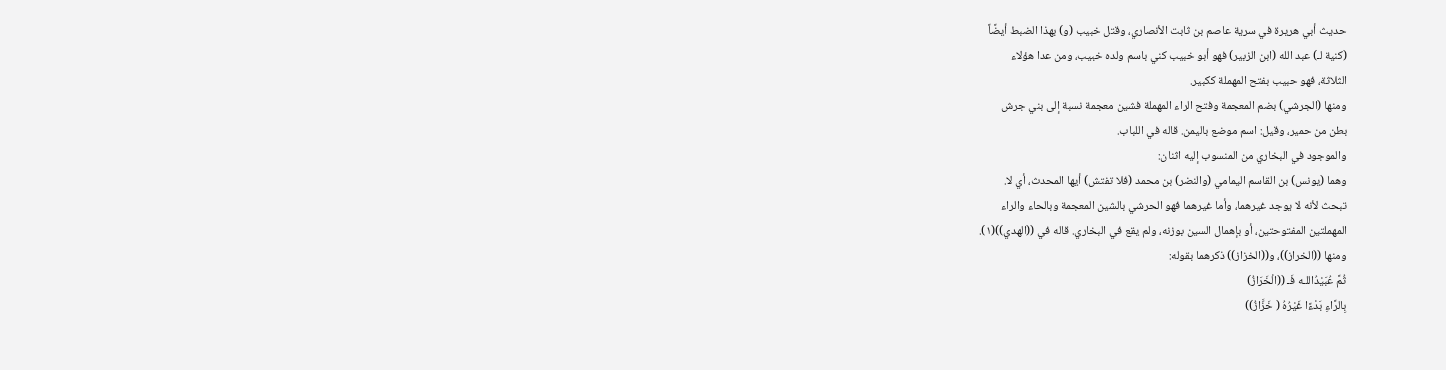حديث أبي هريرة في سرية عاصم بن ثابت الأنصاري، وقتل خبيب (و) بهذا الضبط أيضًاً
(كنية لـ) عبد الله (ابن الزبير) فهو أبو خبيب كني باسم ولده خبيب، ومن عدا هؤلاء
الثلاثة، فهو حبیب بفتح المهملة ککبیر.
ومنها (الجرشي) بضم المعجمة وفتح الراء المهملة فشين معجمة نسبة إلى بني جرش
بطن من حمير، وقيل: اسم موضع باليمن. قاله في اللباب.
والموجود في البخاري من المنسوب إليه اثنان:
وهما (يونس) بن القاسم اليمامي (والنضر) بن محمد (فلا تفتش) أيها المحدث، أي لا.
تبحث لأنه لا يوجد غيرهما، وأما غيرهما فهو الحرشي بالشين المعجمة وبالحاء والراء
المهملتين المفتوحتين، أو بإهمال السين بوزنه، ولم يقع في البخاري. قاله في ((الهدي))(١).
ومنها ((الخراز))، و((الخزاز)) ذكرهما بقوله:
ثُمَّ عُبَيْدُاللـه فَـ ((الْخَرَازُ)
بِالرَّاءِ بَدْءًا غَيْرُهُ ( خَزَّازُ))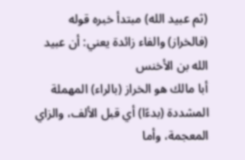(ثم عبيد الله) مبتدأ خبره قوله (فالخراز) والفاء زائدة يعني: أن عبيد الله بن الأخنس
أبا مالك هو الخراز (بالراء) المهملة المشددة (بدءًا) أي قبل الألف، والزاي المعجمة، وأما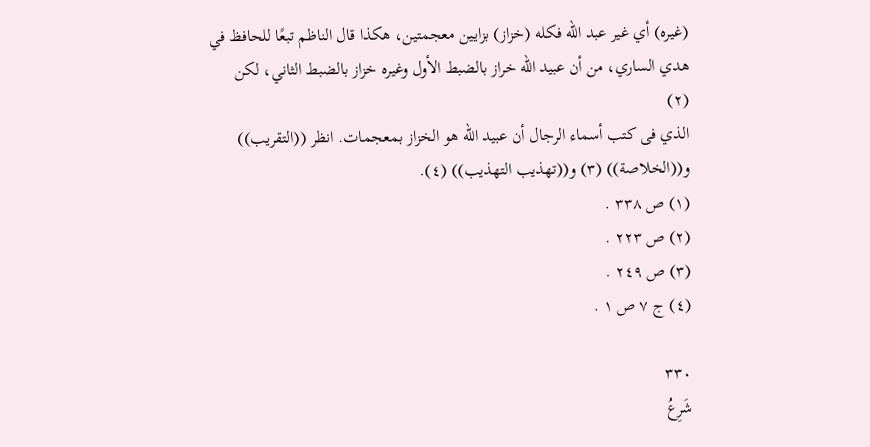(غيره) أي غير عبد الله فكله (خزاز) بزايين معجمتين، هكذا قال الناظم تبعًا للحافظ في
هدي الساري، من أن عبيد الله خراز بالضبط الأول وغيره خزاز بالضبط الثاني، لكن
(٢)
الذي فى كتب أسماء الرجال أن عبيد الله هو الخزاز بمعجمات. انظر ((التقريب))
و((الخلاصة)) (٣) و((تهذيب التهذيب)) (٤).
(١) ص ٣٣٨ .
(٢) ص ٢٢٣ .
(٣) ص ٢٤٩ .
(٤) ج ٧ ص ١ .

٣٣٠
شَرِعُ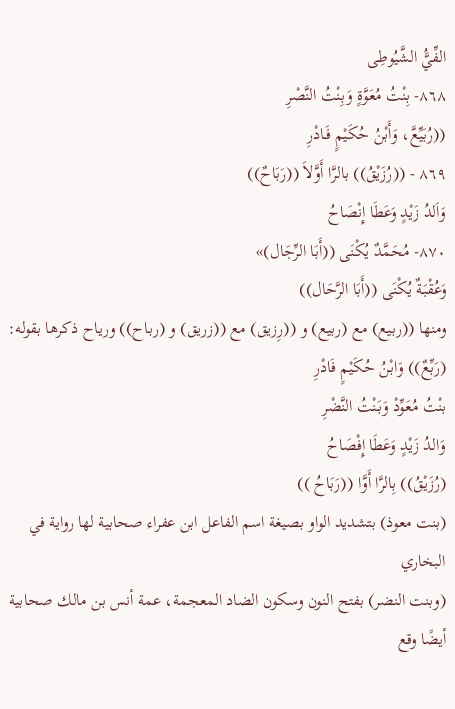الفِّيَُّ الشَّيُوطِى
٨٦٨- بِنْتُ مُعَوَّةٍ وَبِنْتُ النَّصْرِ
((رُبَيِّعَّ، وَأَبْنُ حُكَيْمٍ فَـادْرِ
٨٦٩ - ((رُزَيْقُ)) بالرَّا أَوَّلاَ ((رَبَاحٌ))
وَاَلدُ زَيْدٍ وَعَطَا إِنْصَاحُ
٨٧٠- مُحَمَّدٌ يُكْنَى ((أَبَا الرِّجَال)»
وَعُقْبَةٌ يُكْنَى ((أَبَا الرَّحَال))
ومنها ((ربیع) مع (ربیع) و ((رِزیق) مع ((زريق) و (رباح)) ورياح ذكرها بقوله:
(رَبِّعٌ)) وَابْنُ حُكَيْمٍ فَادْرِ
بنْتُ مُعَوِّدْ وَبَنْتُ النَّضْرِ
وَالدُ زَيْدٍ وَعَطَا إِفْصَاحُ
(رُزَيْقُ)) بِالرَّا أَوَّا ((رَبَاحُ ))
(بنت معوذ) بتشديد الواو بصيغة اسم الفاعل ابن عفراء صحابية لها رواية في البخاري
(وبنت النضر) بفتح النون وسكون الضاد المعجمة، عمة أنس بن مالك صحابية أيضًا وقع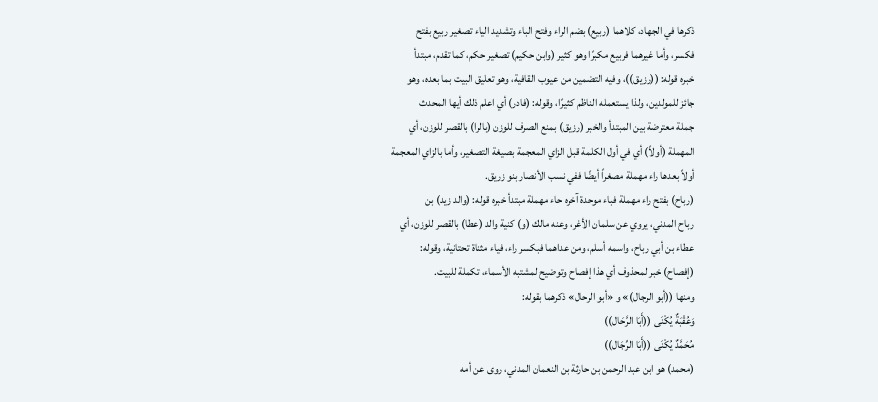ذكرها في الجهاد، كلاهما (ربيع) بضم الراء وفتح الباء وتشديد الياء تصغير ربيع بفتح
فكسر، وأما غيرهما فربيع مكبرًا وهو كثير (وابن حكيم) تصغير حكم، كما تقدم، مبتدأ
خبره قوله: ((رزيق))، وفيه التضمين من عيوب القافية، وهو تعليق البيت بما بعده، وهو
جائز للمولدين، ولذا يستعمله الناظم كثيرًا، وقوله: (فادر) أي اعلم ذلك أيها المحدث
جملة معترضة بين المبتدأ والخبر (رزيق) بمنع الصرف للوزن (بالرا) بالقصر للوزن، أي
المهملة (أولاً) أي في أول الكلمة قبل الزاي المعجمة بصيغة التصغير، وأما بالزاي المعجمة
أولاً بعدها راء مهملة مصغراً أيضًا ففي نسب الأنصار بنو زريق.
(رباح) بفتح راء مهملة فباء موحدة آخره حاء مهملة مبتدأ خبره قوله: (والد زید) بن
رباح المدني، یروي عن سلمان الأغر، وعنه مالك (و) كنية والد (عطا) بالقصر للوزن، أي
عطاء بن أبي رباح، واسمه أسلم، ومن عداهما فبكسر راء، فياء مثناة تحتانية، وقوله:
(إفصاح) خبر لمحذوف أي هذا إفصاح وتوضيح لمشتبه الأسماء، تكملة للبيت.
ومنها ((أبو الرجال)» و «أبو الرحال» ذكرهما بقوله:
وَعُقْبَةٌ يُكْنَى ((أَبَا الرَّحَال))
مُحَمَّدٌ يُكْنَى ((أَبَا الرِّجَال))
(محمد) هو ابن عبد الرحمن بن حارثة بن النعمان المدني، روى عن أمه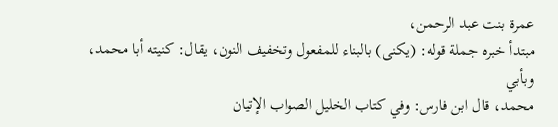عمرة بنت عبد الرحمن،
مبتدأ خبره جملة قوله: (يكنى) بالبناء للمفعول وتخفيف النون، يقال: كنيته أبا محمد، وبأبي
محمد، قال ابن فارس: وفي كتاب الخليل الصواب الإتيان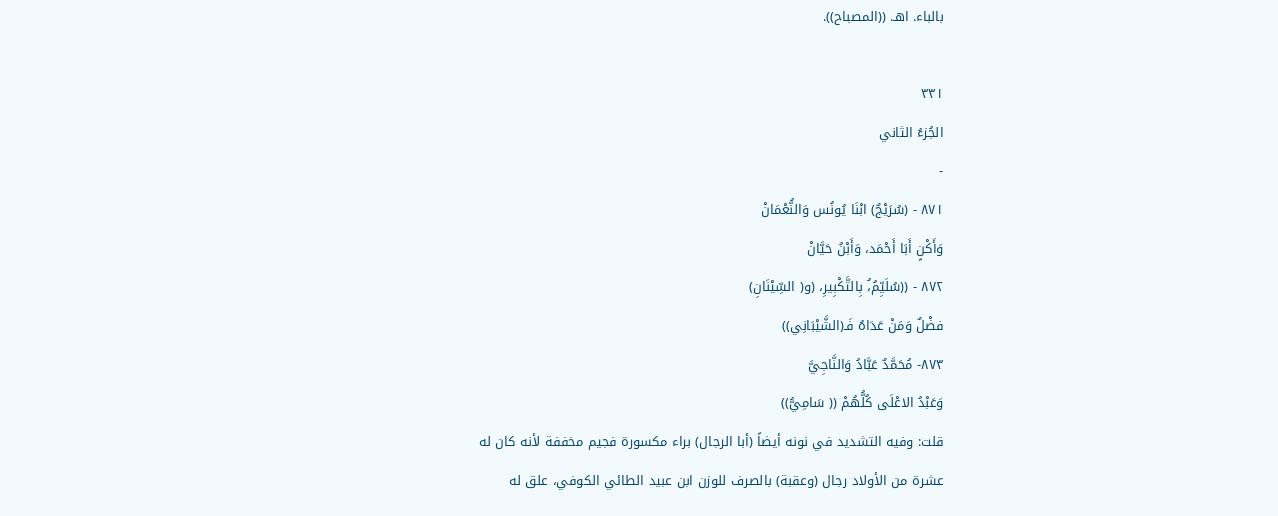بالباء. اهـ. ((المصباح)).

٣٣١
الجُزءُ الثاني
-
٨٧١ - (سُرَيْجٌ) ابْنَا يُونُس وَالنُّعْمَانْ
وَأَكْنٍ أَبَا أَحْمَد، وَأَبْنُ حَيَّانْ
٨٧٢ - ((سُلَيِّمُ،ُ بِالتَّكْبِيرِ، (و( السِّيْنَانِ)
فضْلٌ وَمَنْ عَدَاهُ فَـ(الشَّيْبَانِي))
٨٧٣- مُحَمَّدٌ عَبَّادُ وَالنَّاجِيَّ
وَعَبْدُ الاعْلَى كُلُّهُمْ (( سَامِيُّ))
قلت: وفيه التشديد في نونه أيضاً (أبا الرجال) براء مكسورة فجيم مخففة لأنه كان له
عشرة من الأولاد رجال (وعقبة) بالصرف للوزن ابن عبيد الطائي الكوفي، علق له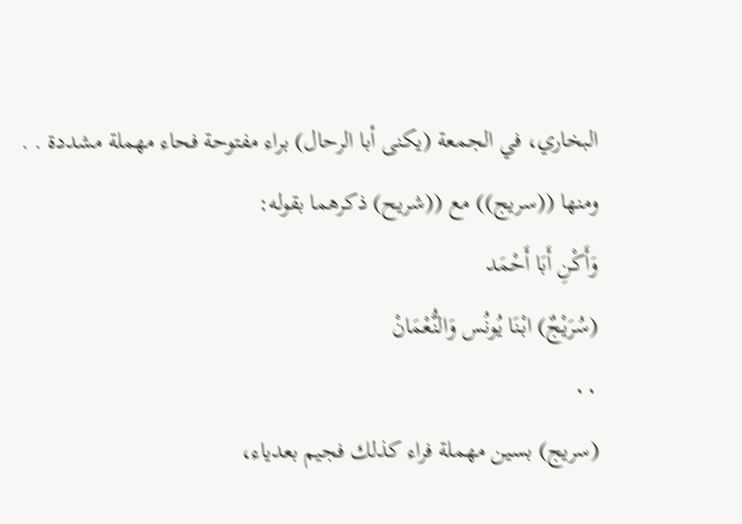البخاري، في الجمعة (يكنى أبا الرحال) براء مفتوحة فحاء مهملة مشددة . .
ومنها ((سريج)) مع ((شریح) ذکرهما بقوله:
وَأَكْنِ أَبَا أَحْمَد
(سُرَيْجٌ) ابْنَا يُونُس وَالنُّعْمَانْ
٠٠
(سریج) بسين مهملة فراء كذلك فجیم بعدیاء،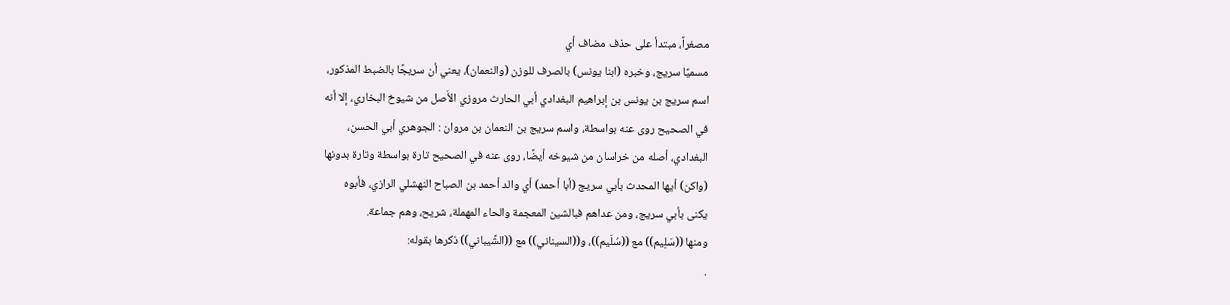مصغراً، مبتدأ على حذف مضاف أي
مسميًا سريج، وخبره (ابنا يونس) بالصرف للوزن (والنعمان)، يعني أن سريجًا بالضبط المذكور،
اسم سريج بن يونس بن إبراهيم البغدادي أبي الحارث مروزي الأَصل من شيوخ البخاري، إلا أنه
في الصحيح روى عنه بواسطة، واسم سريج بن النعمان بن مروان : الجوهري أبي الحسن،
البغدادي، أصله من خراسان من شيوخه أيضًا، روى عنه في الصحيح تارة بواسطة وتارة بدونها
(واكن) أيها المحدث بأبي سريج (أبا أحمد) أي والد أحمد بن الصباح النهشلي الرازي، فأبوه
يكنى بأبي سريج، ومن عداهم فبالشين المعجمة والحاء المهملة، شريح، وهم جماعة.
ومنها ((سَلِيم)) مع ((سُلَيم))، و((السيناني)) مع ((الشَّيباني)) ذكرها بقوله:
.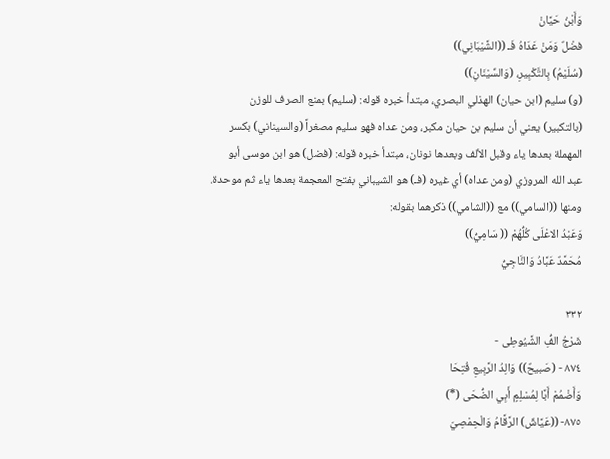وَأَبْنُ حَيَّانْ
فضْلٌ وَمَنْ عَدَاهُ فَـ ((الشَّيْبَانِي))
(سُلَيْمُ) بِالتَّكْبِيرِ، (وَالسِّيْنَانِ))
(و) سليم (ابن حيان) الهذلي البصري، مبتدأ خبره قوله: (سليم) بمنع الصرف للوزن
(بالتكبير) يعني أن سليم بن حيان مكبر، ومن عداه فهو سليم مصغراً (والسيناني) بكسر
المهملة بعدها ياء وقبل الألف وبعدها نونان، مبتدأ خبره قوله: (فضل) هو ابن موسى أبو
عبد الله المروزي (ومن عداه) أي غيره (فـ) هو الشيباني بفتح المعجمة بعدها ياء ثم موحدة.
ومنها ((السامي)) مع ((الشامي)) ذكرهما بقوله:
وَعَبْدُ الاعْلَى كُلُّهُمْ (( سَامِيُّ))
مُحَمَّدٌ عَبَّادُ وَالنَّاجِيُّ

٣٣٢
شَرْجُ الفُِّ الشَّيُوطِى -
٨٧٤ - (صَبيحٌ)) وَالِدُ الرَّبِيعِ فُتِحَا
وَأَضْمُمْ أَبًا لِمُسْلِمٍ أَبِي الضُّحَى (*)
٨٧٥- ((عَيَّاشٌ) الرَّقَّامُ وَالْحِمْصِيّ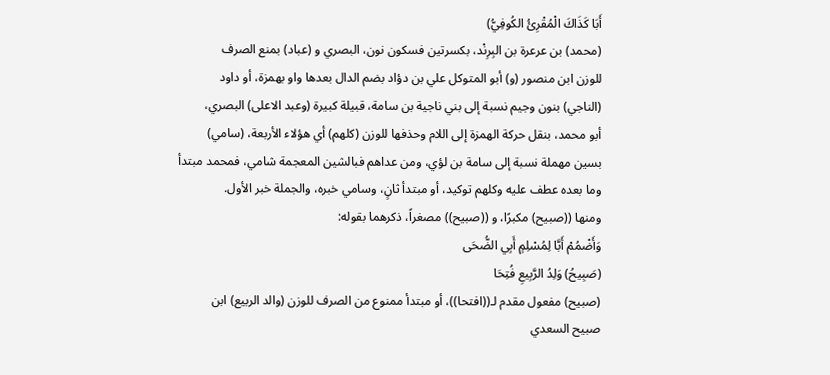أَبَا كَذَاكَ الْمُقْرِئُ الكُوفِيُّ)
(محمد) بن عرعرة بن البِرِنْد، بكسرتين فسكون نون، البصري و (عباد) بمنع الصرف
للوزن ابن منصور (و) أبو المتوكل علي بن دؤاد بضم الدال بعدها واو بهمزة، أو داود
(الناجي) بنون وجيم نسبة إلى بني ناجية بن سامة، قبيلة كبيرة (وعبد الاعلى) البصري،
أبو محمد، بنقل حركة الهمزة إلى اللام وحذفها للوزن (كلهم) أي هؤلاء الأربعة، (سامي)
بسين مهملة نسبة إلى سامة بن لؤي، ومن عداهم فبالشين المعجمة شامي، فمحمد مبتدأ
وما بعده عطف عليه وكلهم توكيد، أو مبتدأ ثانٍ، وسامي خبره، والجملة خبر الأول.
ومنها ((صبيح) مکبرًا، و ((صبيح)) مصغراً، ذكرهما بقوله:
وَأَضْمُمْ أَبَّا لِمُسْلِمٍ أَبِي الضُّحَى
(صَبِيحُ) وَلِدُ الرَّبِيعِ فُتِحَا
(صبيح) مفعول مقدم لـ((افتحا))، أو مبتدأ ممنوع من الصرف للوزن (والد الربيع) ابن
صبيح السعدي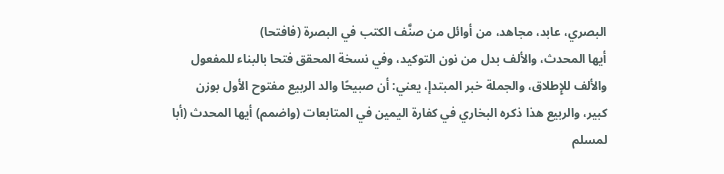البصري، عابد، مجاهد، من أوائل من صنَّف الكتب في البصرة (فافتحا)
أيها المحدث، والألف بدل من نون التوكيد، وفي نسخة المحقق فتحا بالبناء للمفعول
والألف للإِطلاق، والجملة خبر المبتدإ، يعني: أن صبيحًا والد الربيع مفتوح الأول بوزن
كبير، والربيع هذا ذكره البخاري في كفارة اليمين في المتابعات (واضمم) أيها المحدث (أبا
لمسلم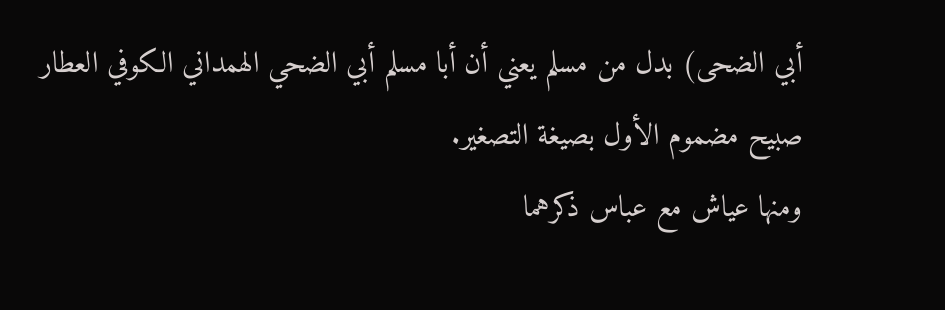أبي الضحى) بدل من مسلم يعني أن أبا مسلم أبي الضحي الهمداني الكوفي العطار
صبيح مضموم الأول بصيغة التصغير.
ومنها عیاش مع عباس ذکرهما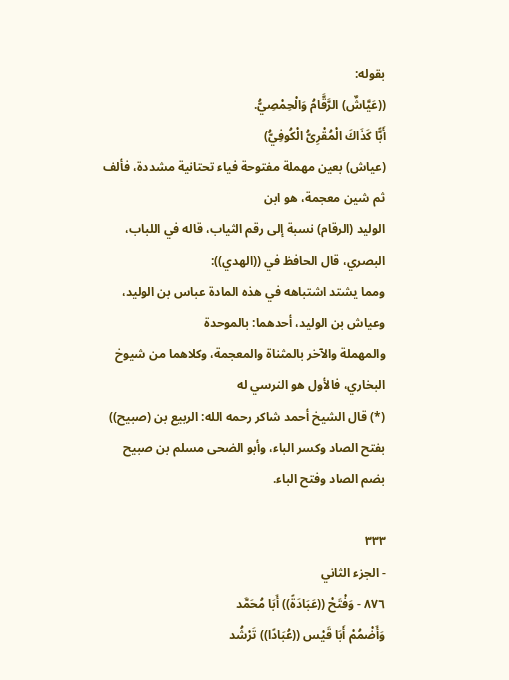بقوله:
((عَيَّاشٌ) الرَّقَّامُ وَالْحِمْصِيُّ.
أَبًّا كَذَاكَ الْمُقْرِىُّ الْكُوفِيُّ)
(عياش) بعين مهملة مفتوحة فياء تحتانية مشددة، فألف ثم شين معجمة، هو ابن
الوليد (الرقام) نسبة إلى رقم الثياب، قاله في اللباب، البصري، قال الحافظ في ((الهدي)):
ومما يشتد اشتباهه في هذه المادة عباس بن الوليد، وعياش بن الوليد، أحدهما: بالموحدة
والمهملة والآخر بالمثناة والمعجمة، وكلاهما من شيوخ البخاري، فالأول هو النرسي له
(*) قال الشيخ أحمد شاكر رحمه الله: الربيع بن (صبيح)) بفتح الصاد وكسر الباء، وأبو الضحى مسلم بن صبيح
بضم الصاد وفتح الباء.

٣٣٣
- الجزء الثاني
٨٧٦ - وَفْتَحْ ((عَبَادَةً)) أَبَا مُحَمَّد
وَأَضْمُمْ أَبَا قَيْس ((عُبَادًا)) تَرْشُد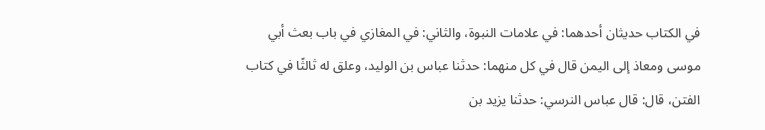في الكتاب حديثان أحدهما: في علامات النبوة، والثاني: في المغازي في باب بعث أبي
موسى ومعاذ إلى اليمن قال في كل منهما: حدثنا عباس بن الوليد، وعلق له ثالثًا في كتاب
الفتن، قال: قال عباس النرسي: حدثنا يزيد بن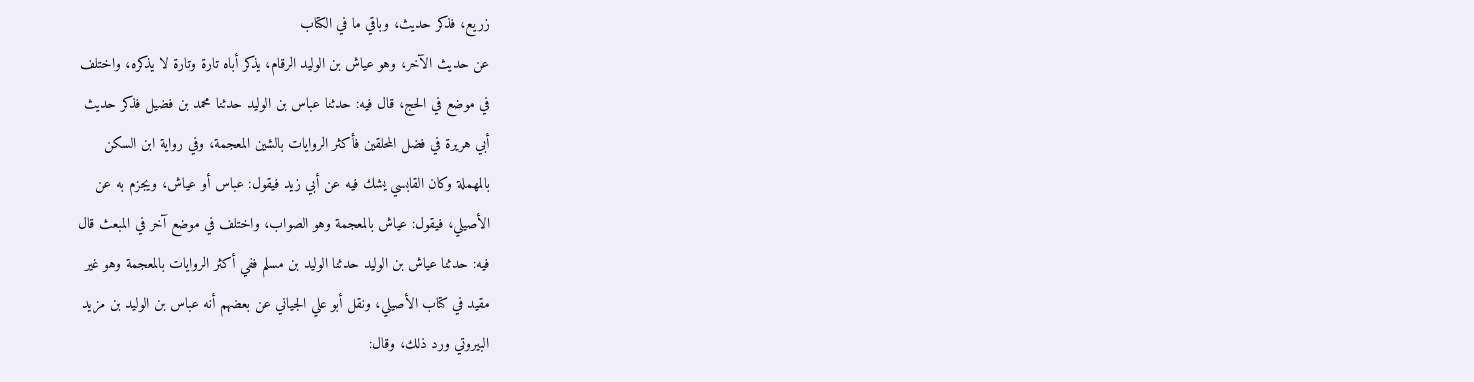زريع، فذكر حديث، وباقي ما في الكتاب
عن حديث الآخر، وهو عياش بن الوليد الرقام، يذكر أباه تارة وتارة لا يذكره، واختلف
في موضع في الحج، قال فيه: حدثنا عباس بن الوليد حدثنا محمد بن فضيل فذكر حديث
أبي هريرة في فضل المحلقين فأكثر الروايات بالشين المعجمة، وفي رواية ابن السكن
بالمهملة وكان القابسي يشك فيه عن أبي زيد فيقول: عباس أو عياش، ويجزم به عن
الأصيلي، فيقول: عياش بالمعجمة وهو الصواب، واختلف في موضع آخر في المبعث قال
فيه: حدثنا عياش بن الوليد حدثنا الوليد بن مسلم ففي أكثر الروايات بالمعجمة وهو غير
مقید في کتاب الأصیلي، ونقل أبو علي الجیاني عن بعضهم أنه عباس بن الوليد بن مزيد
البيروتي ورد ذلك، وقال: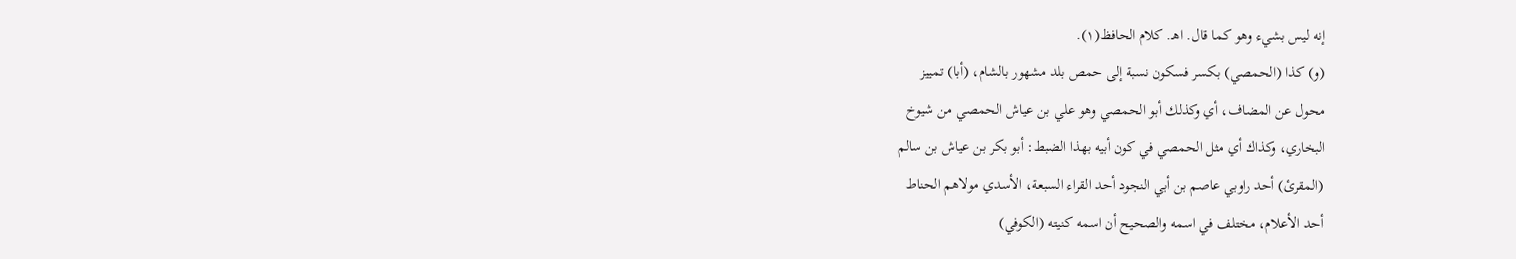إنه ليس بشيء وهو كما قال. اهـ. كلام الحافظ(١).
(و) كذا (الحمصي) بكسر فسكون نسبة إلى حمص بلد مشهور بالشام، (أبا) تمييز
محول عن المضاف، أي وكذلك أبو الحمصي وهو علي بن عياش الحمصي من شيوخ
البخاري، وكذاك أي مثل الحمصي في كون أبيه بهذا الضبط: أبو بكر بن عياش بن سالم
(المقرئ) أحد راوبي عاصم بن أبي النجود أحد القراء السبعة، الأسدي مولاهم الحناط
أحد الأعلام، مختلف في اسمه والصحيح أن اسمه كنيته (الكوفي)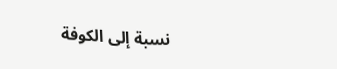نسبة إلى الكوفة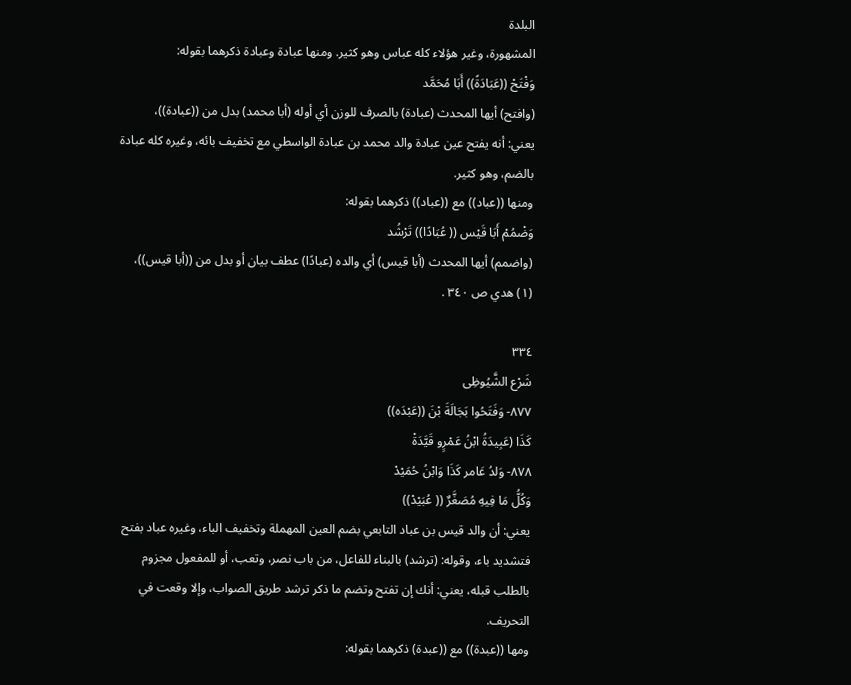البلدة
المشهورة، وغير هؤلاء كله عباس وهو كثير. ومنها عبادة وعبادة ذكرهما بقوله:
وَفْتَحْ ((عَبَادَةً)) أَبَا مُحَمَّد
(وافتح) أيها المحدث (عبادة) بالصرف للوزن أي أوله (أبا محمد) بدل من ((عبادة))،
يعني: أنه يفتح عين عبادة والد محمد بن عبادة الواسطي مع تخفيف بائه، وغيره كله عبادة
بالضم، وهو کثیر.
ومنها ((عباد)) مع ((عباد)) ذكرهما بقوله:
وَضْمُمْ أَبَا قَيْس (( عُبَادًا)) تَرْشُد
(واضمم) أيها المحدث (أبا قيس) أي والده (عبادًا) عطف بيان أو بدل من ((أبا قيس))،
(١) هدي ص ٣٤٠ .

٣٣٤
شَرْع الشَّيُوظِى
٨٧٧- وَفَتَحُوا بَجَالَةَ بْنَ ((عَبْدَه))
كَذَا (عَبِيدَةُ ابْنُ عَمْرٍو قَيَّدَةْ
٨٧٨- وَلدُ عَامر كَذَا وَابْنُ حُمَيْدْ
وَكُلُّ مَا فِيهِ مُصَغَّرٌ (( عُبَيْدْ))
يعني: أن والد قيس بن عباد التابعي بضم العين المهملة وتخفيف الباء، وغيره عباد بفتح
فتشديد باء، وقوله: (ترشد) بالبناء للفاعل، من باب نصر، وتعب، أو للمفعول مجزوم
بالطلب قبله، يعني: أنك إن تفتح وتضم ما ذكر ترشد طريق الصواب، وإلا وقعت في
التحريف.
ومها ((عبدة)) مع ((عبدة) ذکرهما بقوله: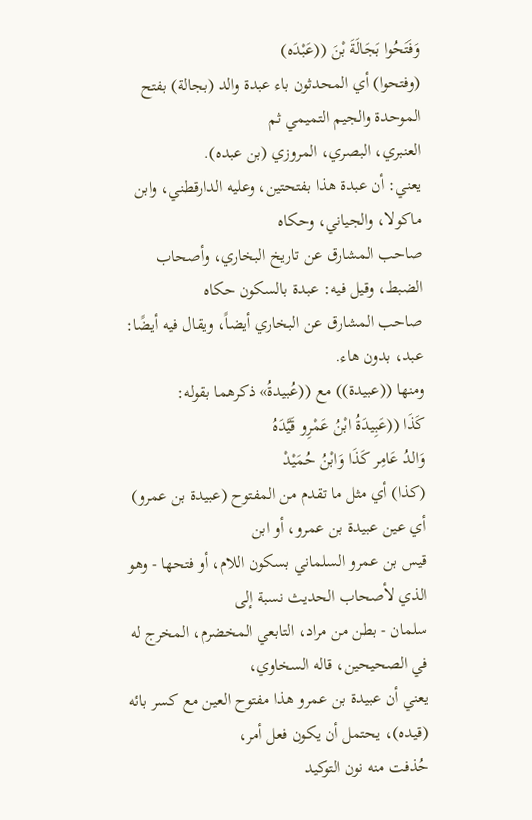وَفَتَحُوا بَجَالَةَ بْنَ ((عَبْدَه)
(وفتحوا) أي المحدثون باء عبدة والد (بجالة) بفتح الموحدة والجيم التميمي ثم
العنبري، البصري، المروزي (بن عبده).
يعني: أن عبدة هذا بفتحتین، وعليه الدارقطني، وابن ماکولا، والجیاني، وحكاه
صاحب المشارق عن تاريخ البخاري، وأصحاب الضبط، وقيل فيه: عبدة بالسكون حكاه
صاحب المشارق عن البخاري أيضاً، ويقال فيه أيضًا: عبد، بدون هاء.
ومنها ((عبیدة)) مع ((عُبیدةُ» ذکرهما بقوله:
كَذَا ((عَبِيدَةُ ابْنُ عَمْرِو قَيَّدَهُ
وَالدُ عَامِر كَذَا وَابْنُ حُمَيْدْ
(كذا) أي مثل ما تقدم من المفتوح (عبيدة بن عمرو) أي عين عبيدة بن عمرو، أو ابن
قیس بن عمرو السلماني بسكون اللام، أو فتحها - وهو الذي لأصحاب الحدیث نسبة إلى
سلمان - بطن من مراد، التابعي المخضرم، المخرج له في الصحيحين، قاله السخاوي،
يعني أن عبيدة بن عمرو هذا مفتوح العين مع كسر بائه (قيده)، يحتمل أن يكون فعل أمر،
حُذفت منه نون التوكيد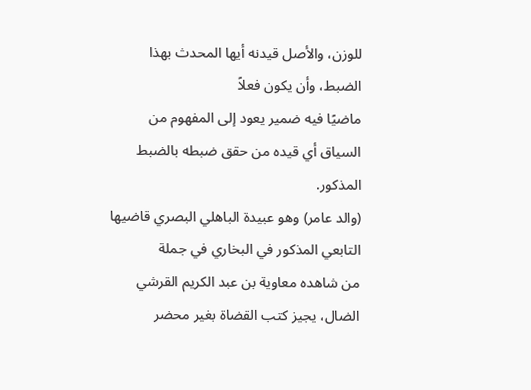للوزن، والأصل قيدنه أيها المحدث بهذا الضبط، وأن يكون فعلاً
ماضيًا فيه ضمير يعود إلى المفهوم من السياق أي قيده من حقق ضبطه بالضبط المذكور.
(والد عامر) وهو عبيدة الباهلي البصري قاضيها التابعي المذكور في البخاري في جملة
من شاهده معاوية بن عبد الكريم القرشي الضال، يجيز كتب القضاة بغير محضر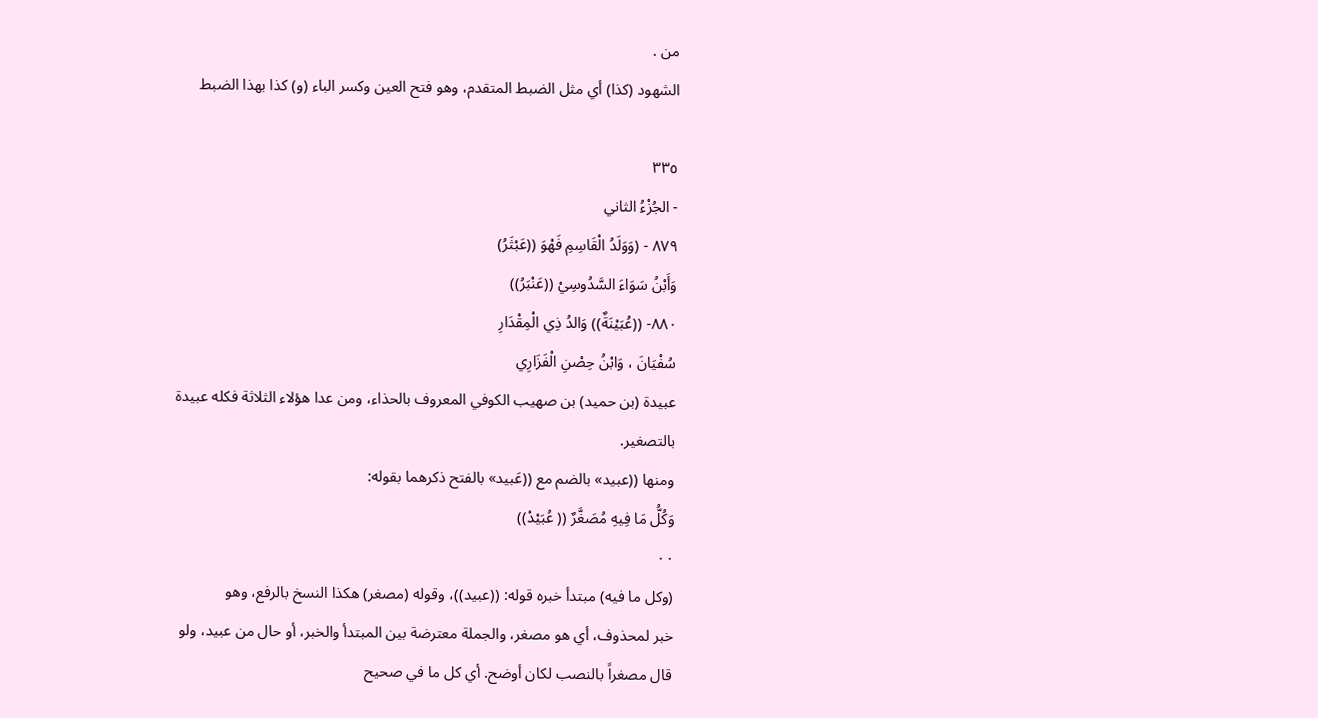من .
الشهود (كذا) أي مثل الضبط المتقدم، وهو فتح العين وكسر الباء (و) كذا بهذا الضبط

٣٣٥
- الجُزْءُ الثاني
٨٧٩ - (وَوَلَدُ الْقَاسِمِ فَهْوَ ((عَبْثَرُ)
وَأَبْنُ سَوَاءَ السَّدُوسِيْ ((عَنْبَرُ))
٨٨٠- ((عُبَيْنَةٌ)) وَالدُ ذِي الْمِقْدَارِ
سُفْيَانَ ، وَابْنُ حِصْنِ الْفَزَارِي
عبيدة (بن حميد) بن صهيب الكوفي المعروف بالحذاء، ومن عدا هؤلاء الثلاثة فكله عبيدة
بالتصغير.
ومنها ((عبید» بالضم مع ((عَبید» بالفتح ذکرهما بقوله:
وَكُلُّ مَا فِيهِ مُصَغَّرٌ (( عُبَيْدْ))
٠٠
(وكل ما فيه) مبتدأ خبره قوله: ((عبيد))، وقوله (مصغر) هكذا النسخ بالرفع، وهو
خبر لمحذوف، أي هو مصغر، والجملة معترضة بين المبتدأ والخبر، أو حال من عبيد، ولو
قال مصغراً بالنصب لكان أوضح. أي كل ما في صحيح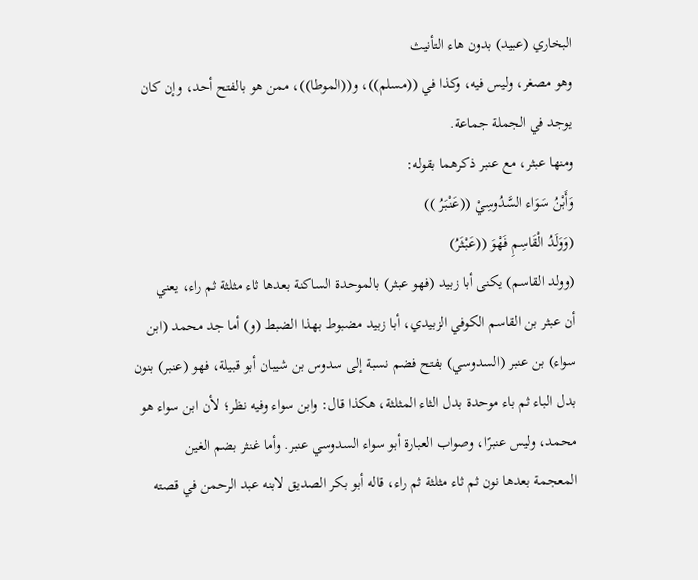البخاري (عبيد) بدون هاء التأنيث
وهو مصغر، وليس فيه، وكذا في ((مسلم))، و((الموطا))، ممن هو بالفتح أحد، وإن كان
يوجد في الجملة جماعة.
ومنها عبثر، مع عنبر ذکرهما بقوله:
وَأَبْنُ سَوَاء السَّدُوسِيْ ((عَنْبَرُ ))
(وَوَلَدُ الْقَاسِمِ فَهْوَ ((عَبْثَرُ)
(وولد القاسم) يكنى أبا زبيد (فهو عبثر) بالموحدة الساكنة بعدها ثاء مثلثة ثم راء، يعني
أن عبثر بن القاسم الكوفي الزبيدي، أبا زبيد مضبوط بهذا الضبط (و) أما جد محمد (ابن
سواء) بن عنبر (السدوسي) بفتح فضم نسبة إلى سدوس بن شيبان أبو قبيلة، فهو (عنبر) بنون
بدل الباء ثم باء موحدة بدل الثاء المثلثة، هكذا قال: وابن سواء وفيه نظر؛ لأن ابن سواء هو
محمد، وليس عنبرًا، وصواب العبارة أبو سواء السدوسي عنبر. وأما غنثر بضم الغين
المعجمة بعدها نون ثم ثاء مثلثة ثم راء، قاله أبو بكر الصديق لابنه عبد الرحمن في قصته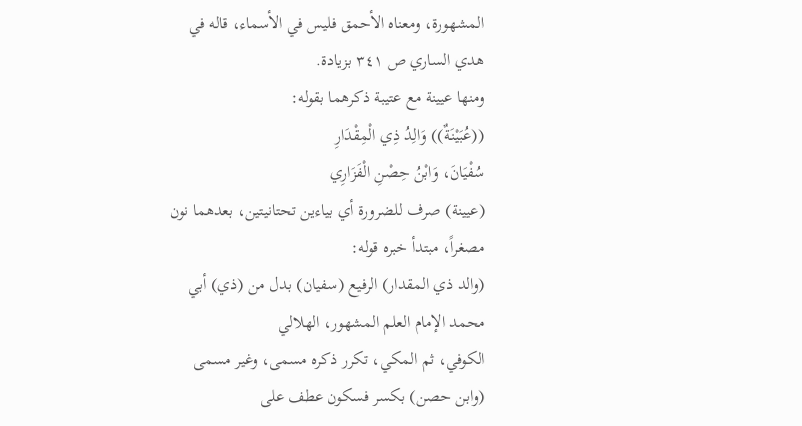المشهورة، ومعناه الأحمق فليس في الأسماء، قاله في هدي الساري ص ٣٤١ بزيادة.
ومنها عيينة مع عتيبة ذكرهما بقوله:
((عُبَيْنَةٌ)) وَالِدُ ذِي الْمِقْدَارِ
سُفْيَانَ، وَابْنُ حِصْنِ الْفَزَارِي
(عيينة) صرف للضرورة أي بياءين تحتانيتين، بعدهما نون مصغراً، مبتدأ خبره قوله:
(والد ذي المقدار) الرفيع (سفيان) بدل من (ذي) أبي محمد الإمام العلم المشهور، الهلالي
الکوفي، ثم المكي، تکرر ذكره مسمى، وغير مسمى (وابن حصن) بكسر فسكون عطف على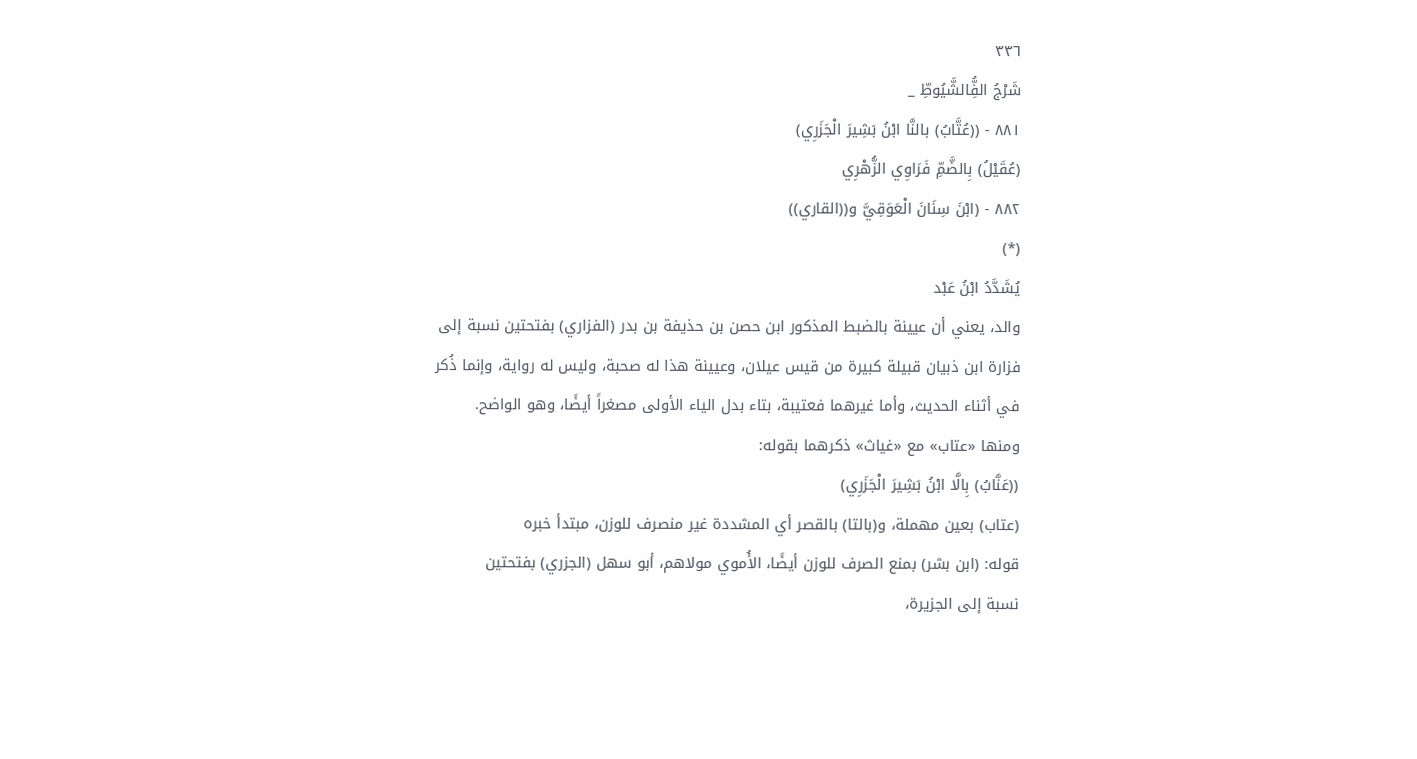٣٣٦
شَرْجُ الفُِّالشَّيُوطِّ _
٨٨١ - ((عُتَّابُ) بالنَّا ابْنُ بَشِيرَ الْجَزَرِي)
(عُقَيْلُ) بِالضَّمِّ فَرَاوِي الزُّهْرِي
٨٨٢ - (ابْنَ سِنَانَ الْعَوَقِيَّ و((القاري))
(*)
يُشَدَّدُ ابْنُ عَبْد
والد، يعني أن عيينة بالضبط المذكور ابن حصن بن حذيفة بن بدر (الفزاري) بفتحتين نسبة إلى
فزارة ابن ذبيان قبيلة كبيرة من قيس عيلان، وعيينة هذا له صحبة، وليس له رواية، وإنما ذُكر
في أثناء الحديث، وأما غيرهما فعتيبة، بتاء بدل الياء الأولى مصغراً أيضًا، وهو الواضح.
ومنها «عتاب» مع «غیاث» ذكرهما بقوله:
((عَنَّابُ) بِالَّا ابْنُ بَشِيرَ الْجَزَرِي)
(عتاب) بعين مهملة، و(بالتا) بالقصر أي المشددة غير منصرف للوزن، مبتدأ خبره
قوله: (ابن بشر) بمنع الصرف للوزن أيضًا، الأُموي مولاهم، أبو سهل (الجزري) بفتحتين
نسبة إلى الجزيرة،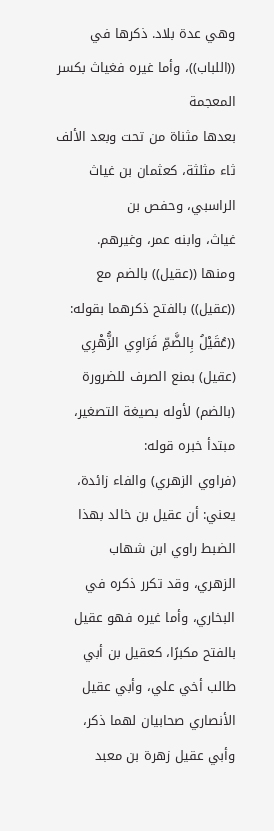وهي عدة بلاد. ذكرها في ((اللباب))، وأما غيره فغياث بكسر المعجمة
بعدها مثناة من تحت وبعد الألف ثاء مثلثة، كعثمان بن غياث الراسبي، وحفص بن
غياث، وابنه عمر، وغيرهم.
ومنها ((عقيل)) بالضم مع ((عقيل)) بالفتح ذكرهما بقوله:
((عُقَيْلُ بِالضَّمِّ فَرَاوِي الزُّهْرِي
(عقيل) بمنع الصرف للضرورة (بالضم) لأوله بصيغة التصغير، مبتدأ خبره قوله:
(فراوي الزهري) والفاء زائدة، يعني: أن عقيل بن خالد بهذا الضبط راوي ابن شهاب
الزهري، وقد تكرر ذكره في البخاري، وأما غيره فهو عقيل بالفتح مكبرًا، كعقيل بن أبي
طالب أخي علي، وأبي عقيل الأنصاري صحابيان لهما ذكر، وأبي عقيل زهرة بن معبد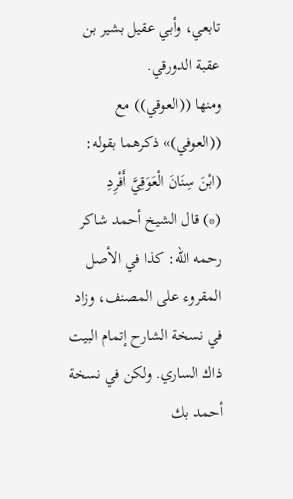تابعي، وأبي عقيل بشير بن عقبة الدورقي.
ومنها ((العوقي)) مع ((العوفي)» ذكرهما بقوله:
(ابْنَ سِنَانَ الْعَوَقِيَّ أَفْرِدِ
(*) قال الشيخ أحمد شاكر رحمه الله: كذا في الأصل المقروء على المصنف، وزاد في نسخة الشارح إتمام البيت
ذاك الساري. ولكن في نسخة أحمد بك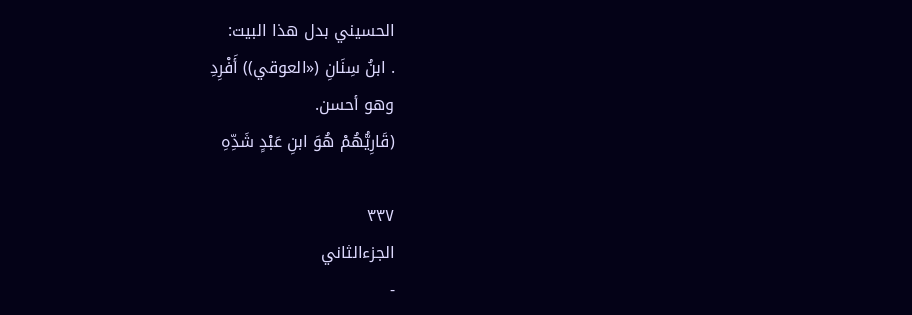الحسيني بدل هذا البيت:
. ابنُ سِنَانِ («العوقي)) أَفْرِدِ
وهو أحسن.
(قَارِيُّهُمْ هُوَ ابنِ عَبْدٍ شَدِّهِ

٣٣٧
الجزءالثاني
-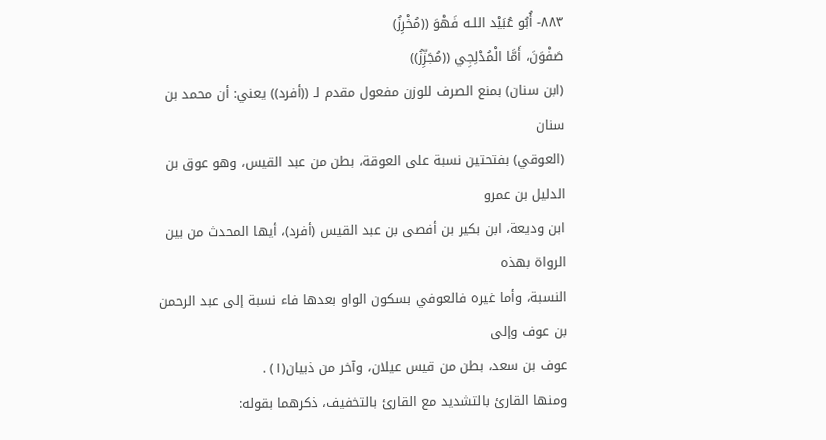٨٨٣- أُبُو عُبَيْد اللـه فَهْوَ ((مُخْرِزُ)
صَفْوَنَ، أَمَّا الْمُدْلِجِي ((مُجَزِّزُ))
(ابن سنان) بمنع الصرف للوزن مفعول مقدم لـ ((أفرد)) يعني: أن محمد بن سنان
(العوقي) بفتحتين نسبة على العوقة، بطن من عبد القيس، وهو عوق بن الدليل بن عمرو
ابن وديعة، ابن بكير بن أفصى بن عبد القيس (أفرد)، أيها المحدث من بين الرواة بهذه
النسبة، وأما غيره فالعوفي بسكون الواو بعدها فاء نسبة إلى عبد الرحمن بن عوف وإلى
عوف بن سعد، بطن من قيس عيلان، وآخر من ذبيان(١) .
ومنها القارئ بالتشديد مع القارئ بالتخفيف، ذكرهما بقوله: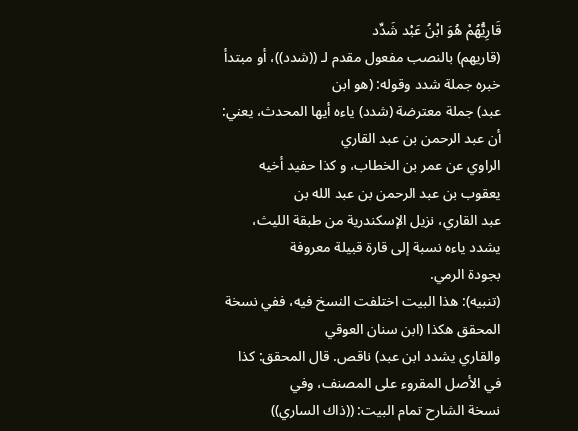قَارِيُّهُمْ هُوَ ابْنُ عَبْد شَدِّد
(قاریهم) بالنصب مفعول مقدم لـ ((شدد))، أو مبتدأ خبره جملة شدد وقوله: (هو ابن
عبد) جملة معترضة (شدد) ياءه أيها المحدث، يعني: أن عبد الرحمن بن عبد القاري
الراوي عن عمر بن الخطاب، و کذا حفید أخيه يعقوب بن عبد الرحمن بن عبد الله بن
عبد القاري، نزيل الإسكندرية من طبقة الليث، يشدد ياءه نسبة إلى قارة قبيلة معروفة
بجودة الرمي.
(تنبيه): هذا البيت اختلفت النسخ فيه، ففي نسخة المحقق هكذا (ابن سنان العوقي
والقاري يشدد ابن عبد) ناقص. قال المحقق: كذا في الأصل المقروء على المصنف، وفي
نسخة الشارح تمام البيت: ((ذاك الساري))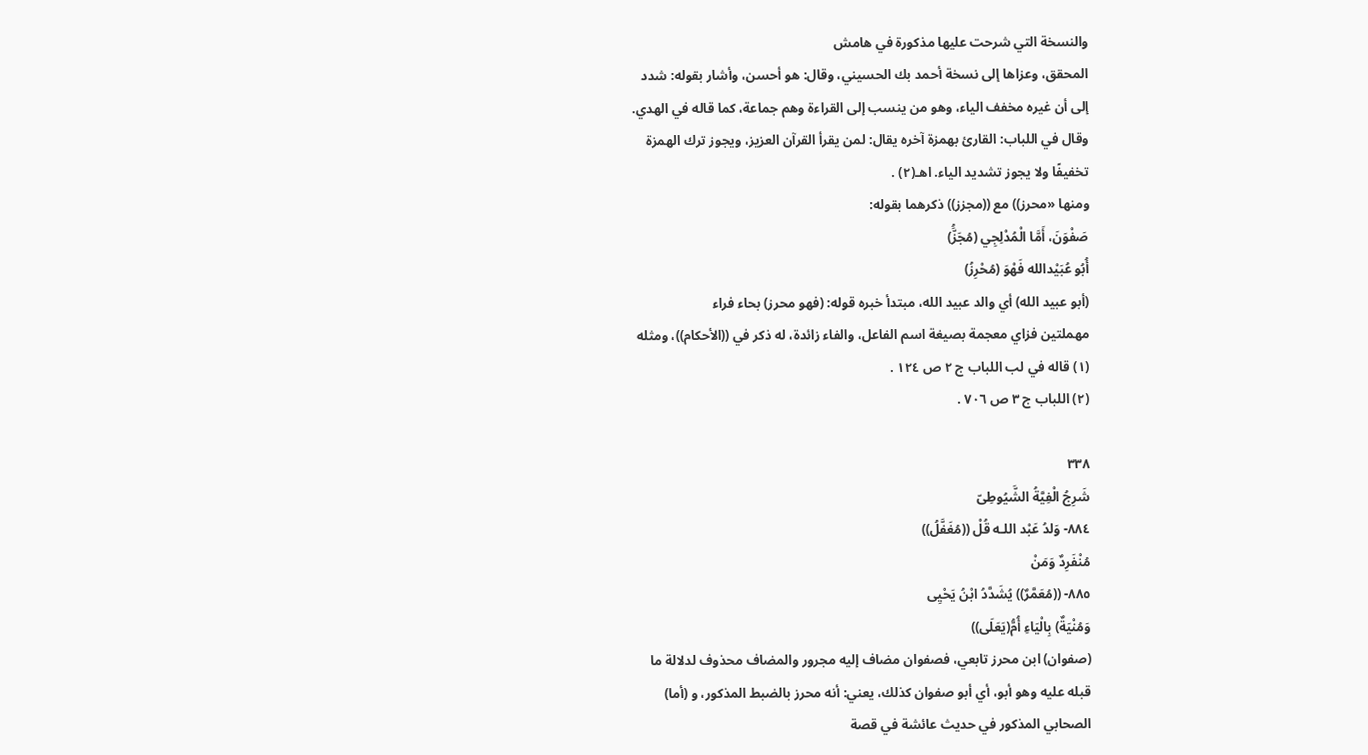والنسخة التي شرحت عليها مذكورة في هامش
المحقق، وعزاها إلى نسخة أحمد بك الحسيني، وقال: هو أحسن، وأشار بقوله: شدد
إلى أن غيره مخفف الياء، وهو من ينسب إلى القراءة وهم جماعة، كما قاله في الهدي.
وقال في اللباب: القارئ بهمزة آخره يقال: لمن يقرأ القرآن العزيز، ويجوز ترك الهمزة
تخفيفًا ولا يجوز تشديد الياء. اهـ(٢) .
ومنها «محرز)) مع ((مجزز)) ذكرهما بقوله:
صَفْوَنَ، أَمَّا الْمُدْلِجِي (مُجَزَُّ)
أُبُو عُبَيْدالله فَهْوَ (مُحْرِزُ)
(أبو عبيد الله) أي والد عبيد الله، مبتدأ خبره قوله: (فهو محرز) بحاء فراء
مهملتين فزاي معجمة بصيغة اسم الفاعل، والفاء زائدة، له ذكر في ((الأحكام))، ومثله
(١) قاله في لب اللباب ج ٢ ص ١٢٤ .
(٢) اللباب ج ٣ ص ٧٠٦ .

٣٣٨
شَرِجُ الْفِيَّةُ الشَّيُوطِىّ
٨٨٤- وَلدُ عَبْد اللـه قُلْ ((مُغَفَّلُ))
مُنْفَرِدٌ وَمَنْ
٨٨٥- ((مُعَمَّرٌ)) يُشَدَّدُ ابْنُ يَحْيِى
وَمُنْيَةٌ) بِالْيَاءِ أُمُّ(يَعَلَى))
(صفوان) ابن محرز تابعي، فصفوان مضاف إليه مجرور والمضاف محذوف لدلالة ما
قبله عليه وهو أبو، أي أبو صفوان كذلك، يعني: أنه محرز بالضبط المذكور، و (أما)
الصحابي المذكور في حديث عائشة في قصة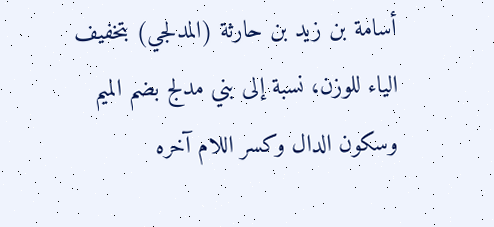أسامة بن زيد بن حارثة (المدلجي) بتخفيف
الياء للوزن، نسبة إلى بني مدلج بضم الميم وسكون الدال وکسر اللام آخره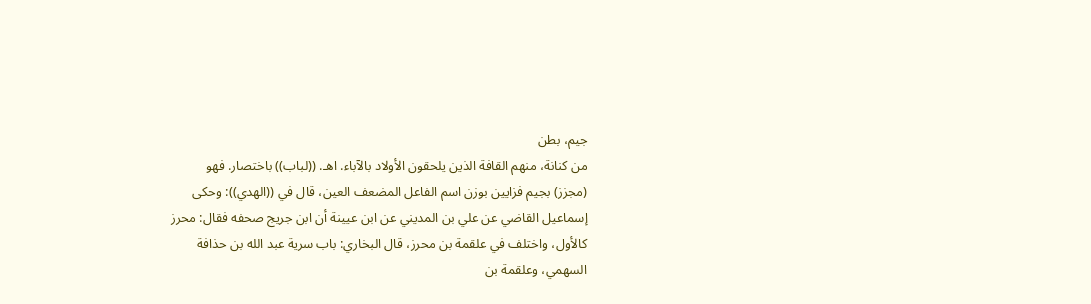جيم، بطن
من كنانة، منهم القافة الذين يلحقون الأولاد بالآباء. اهـ. ((لباب)) باختصار. فهو
(مجزز) بجيم فزايين بوزن اسم الفاعل المضعف العين، قال في ((الهدي)): وحكى
إسماعيل القاضي عن علي بن المديني عن ابن عيينة أن ابن جريج صحفه فقال: محرز
كالأول، واختلف في علقمة بن محرز، قال البخاري: باب سرية عبد الله بن حذافة
السهمي، وعلقمة بن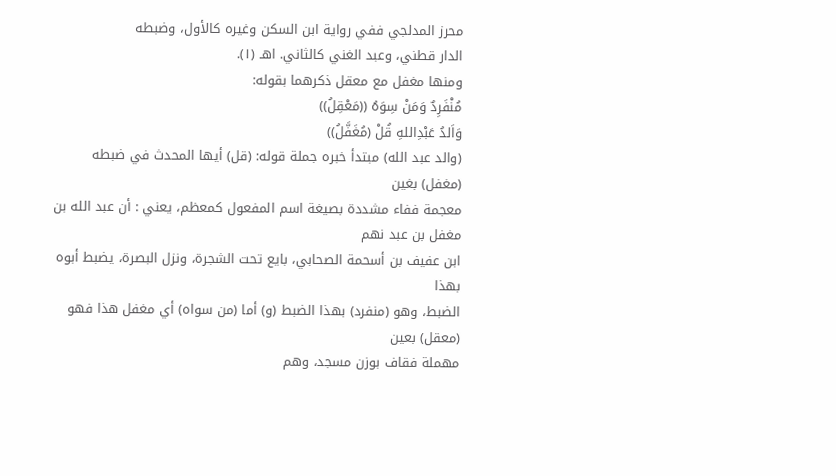محرز المدلجي ففي رواية ابن السكن وغيره كالأول، وضبطه
الدار قطني، وعبد الغني كالثاني. اهـ (١).
ومنها مغفل مع معقل ذکرهما بقوله:
مُنْفَرِدٌ وَمَنْ سِوَهُ ((مَعْقِلُ))
وَاَلدُ عَبْدِاللهِ قُلْ (مُغَفَّلُ))
(والد عبد الله) مبتدأ خبره جملة قوله: (قل) أيها المحدث في ضبطه (مغفل) بغين
معجمة ففاء مشددة بصيغة اسم المفعول کمعظم، یعني : أن عبد الله بن مغفل بن عبد نهم
ابن عفيف بن أسحمة الصحابي، بايع تحت الشجرة، ونزل البصرة، يضبط أبوه بهذا
الضبط، وهو (منفرد) بهذا الضبط (و) أما (من سواه) أي مغفل هذا فهو (معقل) بعين
مهملة فقاف بوزن مسجد، وهم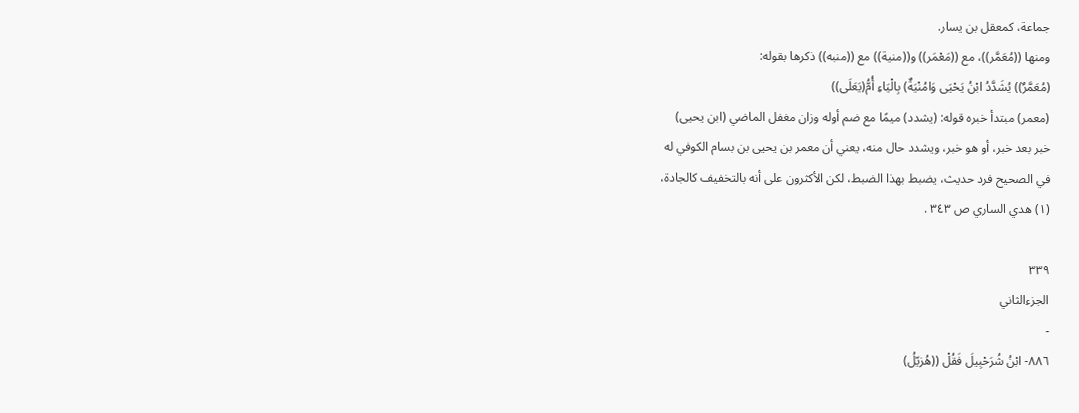جماعة، کمعقل بن يسار.
ومنها ((مُعَمَّر))، مع ((مَعْمَر)) و((منية)) مع ((منبه)) ذكرها بقوله:
(مُعَمَّرٌ)) يُشَدَّدُ ابْنُ يَحْيَى وَامُنْيَةٌ) بِالْيَاءِ أُمُّ(يَعَلَى))
(معمر) مبتدأ خبره قوله: (يشدد) ميمًا مع ضم أوله وزان مغفل الماضي (ابن يحيى)
خبر بعد خبر، أو هو خبر، ويشدد حال منه، يعني أن معمر بن يحيى بن بسام الكوفي له
في الصحيح فرد حديث، يضبط بهذا الضبط، لكن الأكثرون على أنه بالتخفيف كالجادة،
(١) هدي الساري ص ٣٤٣ .

٣٣٩
الجزءالثاني
-
٨٨٦- ابْنُ شُرَحْبِيلَ فَقُلْ ((هُزيّلُ)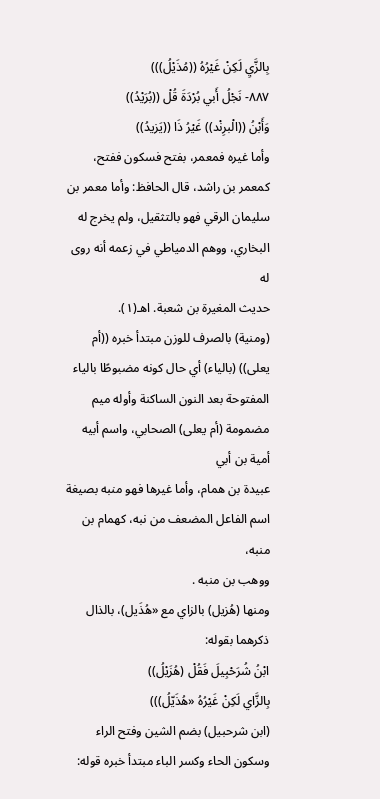بِالزَّيِ لَكِنْ غَيْرُهُ ((مُذَيْلُ)))
٨٨٧- نَجْلُ أَبي بُرْدَةَ قُلْ ((بُرَيْدُ))
وَأَبْنُ ((الْبرِنْد)) غَيْرُ ذَا ((يَزيدُ))
وأما غيره فمعمر، بفتح فسكون ففتح، كمعمر بن راشد، قال الحافظ: وأما معمر بن
سلیمان الرقي فهو بالتثقیل، ولم يخرج له البخاري، ووهم الدمياطي في زعمه أنه روی له
حديث المغيرة بن شعبة. اهـ(١).
(ومنية) بالصرف للوزن مبتدأ خبره ((أم يعلى)) (بالياء) أي حال كونه مضبوطًا بالياء
المفتوحة بعد النون الساكنة وأوله ميم مضمومة (أم يعلى) الصحابي، واسم أبيه أمية بن أبي
عبيدة بن همام، وأما غيرها فهو منبه بصيغة اسم الفاعل المضعف من نبه، كهمام بن منبه،
ووهب بن منبه .
ومنها (هُزیل) بالزاي مع «هُذَیل)، بالذال ذكرهما بقوله:
ابْنُ شُرَحْبِيلَ فَقُلْ (هُزَيْلُ))
بِالزَّاي لَكِنْ غَيْرُهُ «هُذَيّلُ)))
(ابن شرحبيل) بضم الشين وفتح الراء وسكون الحاء وكسر الباء مبتدأ خبره قوله: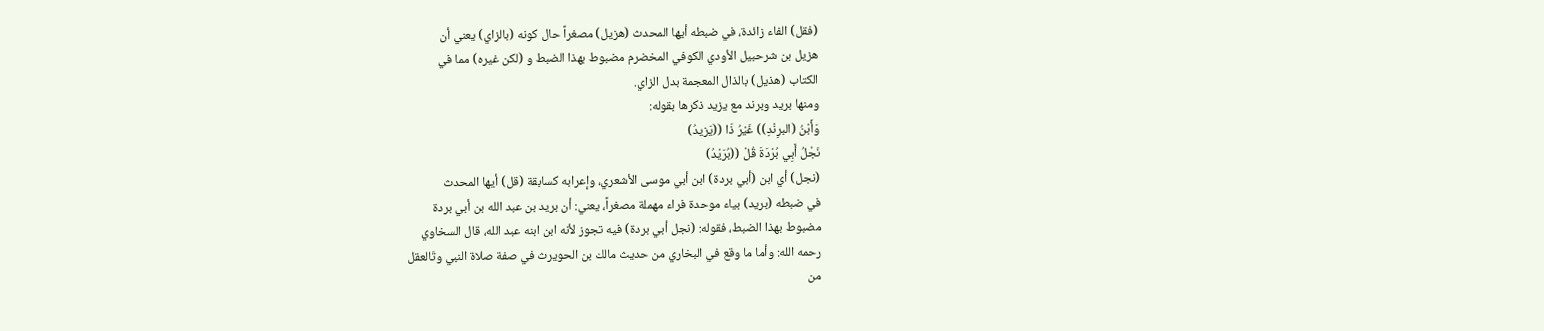(فقل) الفاء زائدة، في ضبطه أيها المحدث (هزيل) مصغراً حال كونه (بالزاي) يعني أن
هزيل بن شرحبيل الأودي الكوفي المخضرم مضبوط بهذا الضبط و (لكن غيره) مما في
الكتاب (هذيل) بالذال المعجمة بدل الزاي.
ومنها بريد وبرند مع یزید ذکرها بقوله:
وَأَبْنُ (البرِنْدِ)) غَيْرُ ذَا ((يَزيدُ)
نَجْلُ أَبِي بُرْدَةَ قُلْ ((بُرَيْدُ)
(نجل) أي ابن (أبي بردة) ابن أبي موسى الأشعري، وإعرابه كسابقة (قل) أيها المحدث
في ضبطه (بريد) بياء موحدة فراء مهملة مصغراً، يعني: أن بريد بن عبد الله بن أبي بردة
مضبوط بهذا الضبط، فقوله: (نجل أبي بردة) فيه تجوز لأنه ابن ابنه عبد الله، قال السخاوي
رحمه الله: وأما ما وقع في البخاري من حديث مالك بن الحويرث في صفة صلاة النبي وتَالعقل
من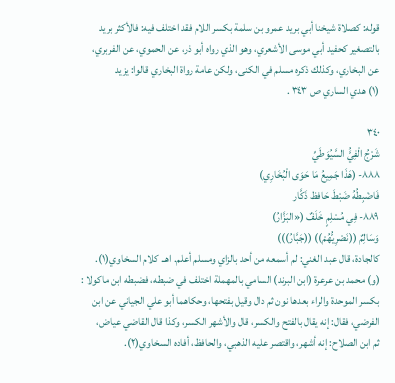قوله: كصلاة شيخنا أبي بريد عمرو بن سلمة بكسر اللام فقد اختلف فيه: فالأكثر بريد
بالتصغیر کحفيد أبي موسى الأشعري، وهو الذي رواه أبو ذر، عن الحموي، عن الفربري،
عن البخاري، وكذلك ذكره مسلم في الكنى، ولكن عامة رواة البخاري قالوا: يزيد
(١) هدي الساري ص ٣٤٣ .

٣٤٠
شَرْجُ الْفِيَُّ السَّيُوَطَيِّ
٨٨٨- (هَذَا جَمِيعُ مَا حَوَى الْبُخَارِي)
فَاضْبِطُهُ ضَبْطَ حَافظ ذَكَّار
٨٨٩- فِي مُسْلِمٍ خَلَفٌ («البَزَّارُ)
وَسَالِمٌ ((نَصْرِيُّهُمْ)) ((جَبَّارُ)))
كالجادة، قال عبد الغني: لم أسمعه من أحد بالزاي ومسلم أعلم. اهـ. كلام السخاوي(١).
(و) محمد بن عرعرة (ابن البرند) السامي بالمهملة اختلف في ضبطه، فضبطه ابن ماكولا :
بكسر الموحدة والراء بعدها نون ثم دال وقيل بفتحها، وحكاهما أبو علي الجياني عن ابن
الفرضي، فقال: إنه يقال بالفتح والكسر، قال والأشهر الكسر، وكذا قال القاضي عياض،
ثم ابن الصلاح: إنه أشهر، واقتصر عليه الذهبي، والحافظ، أفاده السخاوي(٢).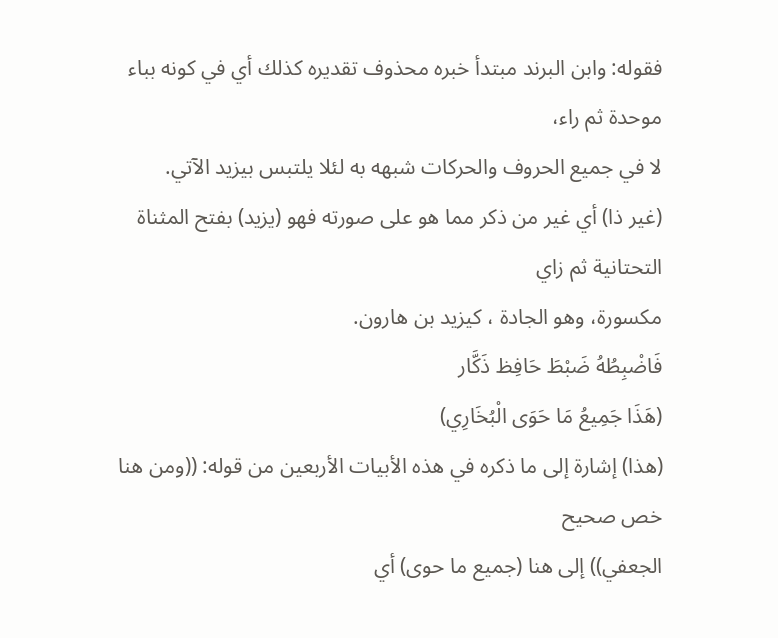فقوله: وابن البرند مبتدأ خبره محذوف تقديره کذلك أي في کونه بباء موحدة ثم راء،
لا في جمیع الحروف والحركات شبهه به لئلا يلتبس بيزيد الآتي.
(غير ذا) أي غير من ذكر مما هو على صورته فهو (يزيد) بفتح المثناة التحتانية ثم زاي
مكسورة، وهو الجادة ، کیزید بن هارون.
فَاضْبِطُهُ ضَبْطَ حَافِظ ذَكَّار
(هَذَا جَمِيعُ مَا حَوَى الْبُخَارِي)
(هذا) إشارة إلى ما ذكره في هذه الأبيات الأربعين من قوله: ((ومن هنا خص صحيح
الجعفي)) إلى هنا (جميع ما حوى) أي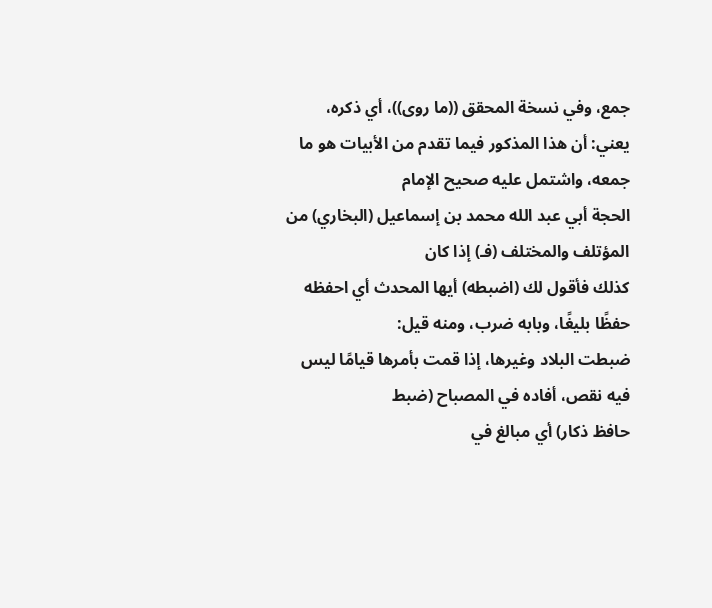جمع، وفي نسخة المحقق ((ما روى))، أي ذكره،
يعني: أن هذا المذكور فيما تقدم من الأبيات هو ما جمعه، واشتمل عليه صحيح الإمام
الحجة أبي عبد الله محمد بن إسماعيل (البخاري) من المؤتلف والمختلف (فـ) إذا كان
كذلك فأقول لك (اضبطه) أيها المحدث أي احفظه حفظًا بلیغًا، وبابه ضرب، ومنه قيل:
ضبطت البلاد وغيرها، إذا قمت بأمرها قيامًا ليس فيه نقص، أفاده في المصباح (ضبط
حافظ ذكار) أي مبالغ في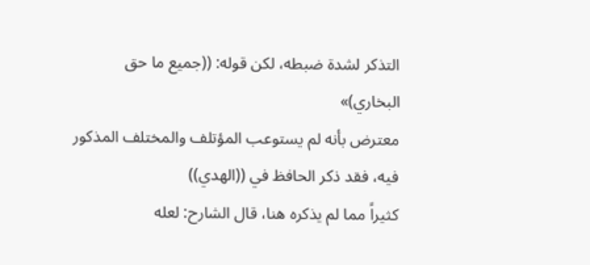التذكر لشدة ضبطه، لكن قوله: ((جميع ما حق البخاري)»
معترض بأنه لم يستوعب المؤتلف والمختلف المذكور فيه، فقد ذكر الحافظ في ((الهدي))
كثيراً مما لم يذكره هنا، قال الشارح: لعله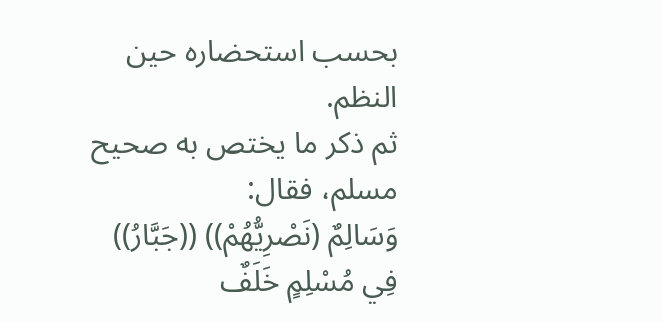بحسب استحضاره حين النظم.
ثم ذكر ما يختص به صحيح مسلم، فقال:
وَسَالِمٌ (نَصْرِيُّهُمْ)) ((جَبَّارُ))
فِي مُسْلِمٍ خَلَفٌ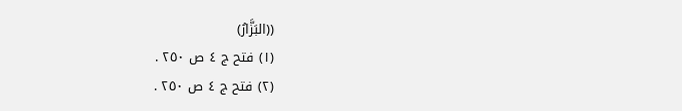((البَزَّارُ)
(١) فتح ج ٤ ص ٢٥٠ .
(٢) فتح ج ٤ ص ٢٥٠ .